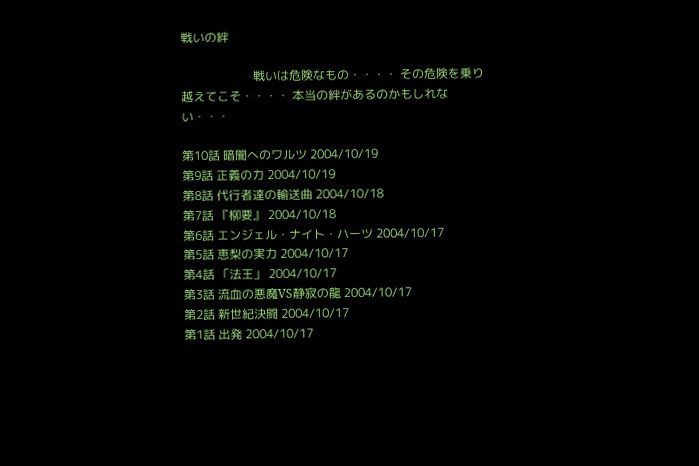戦いの絆

                        戦いは危険なもの・・・・ その危険を乗り越えてこそ・・・・ 本当の絆があるのかもしれない・・・

第10話 暗闇へのワルツ 2004/10/19
第9話 正義の力 2004/10/19
第8話 代行者達の輸送曲 2004/10/18
第7話 『柳要』 2004/10/18
第6話 エンジェル・ナイト・ハーツ 2004/10/17
第5話 恵梨の実力 2004/10/17
第4話 「法王」 2004/10/17
第3話 流血の悪魔VS静寂の龍 2004/10/17
第2話 新世紀決闘 2004/10/17
第1話 出発 2004/10/17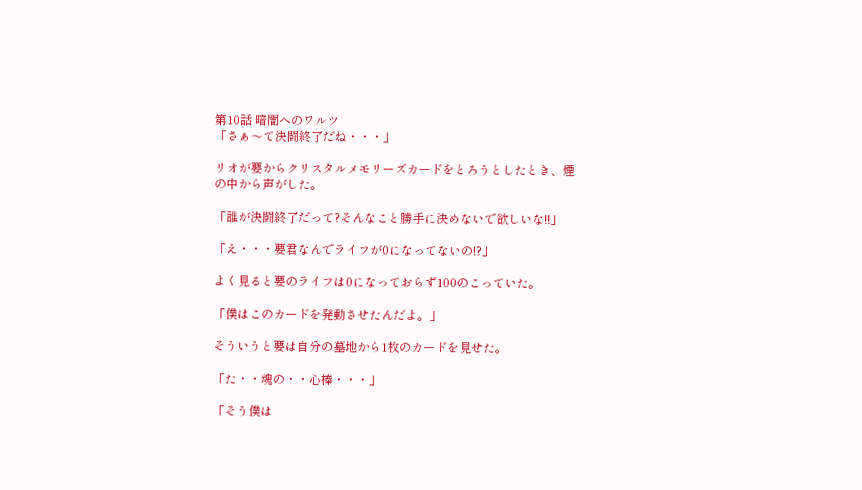第10話 暗闇へのワルツ
「さぁ〜て決闘終了だね・・・」

リオが要からクリスタルメモリーズカードをとろうとしたとき、煙の中から声がした。

「誰が決闘終了だって?そんなこと勝手に決めないで欲しいな!!」

「え・・・要君なんでライフが0になってないの!?」

よく見ると要のライフは0になっておらず100のこっていた。

「僕はこのカードを発動させたんだよ。」

そういうと要は自分の墓地から1枚のカードを見せた。

「た・・魂の・・心棒・・・」

「そう僕は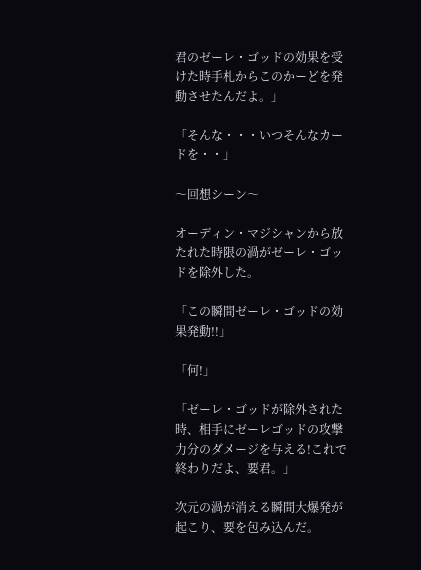君のゼーレ・ゴッドの効果を受けた時手札からこのかーどを発動させたんだよ。」

「そんな・・・いつそんなカードを・・」

〜回想シーン〜

オーディン・マジシャンから放たれた時限の渦がゼーレ・ゴッドを除外した。

「この瞬間ゼーレ・ゴッドの効果発動!!」

「何!」

「ゼーレ・ゴッドが除外された時、相手にゼーレゴッドの攻撃力分のダメージを与える!これで終わりだよ、要君。」

次元の渦が消える瞬間大爆発が起こり、要を包み込んだ。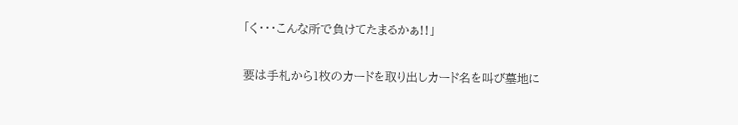「く・・・こんな所で負けてたまるかぁ!!」

要は手札から1枚のカードを取り出しカード名を叫び墓地に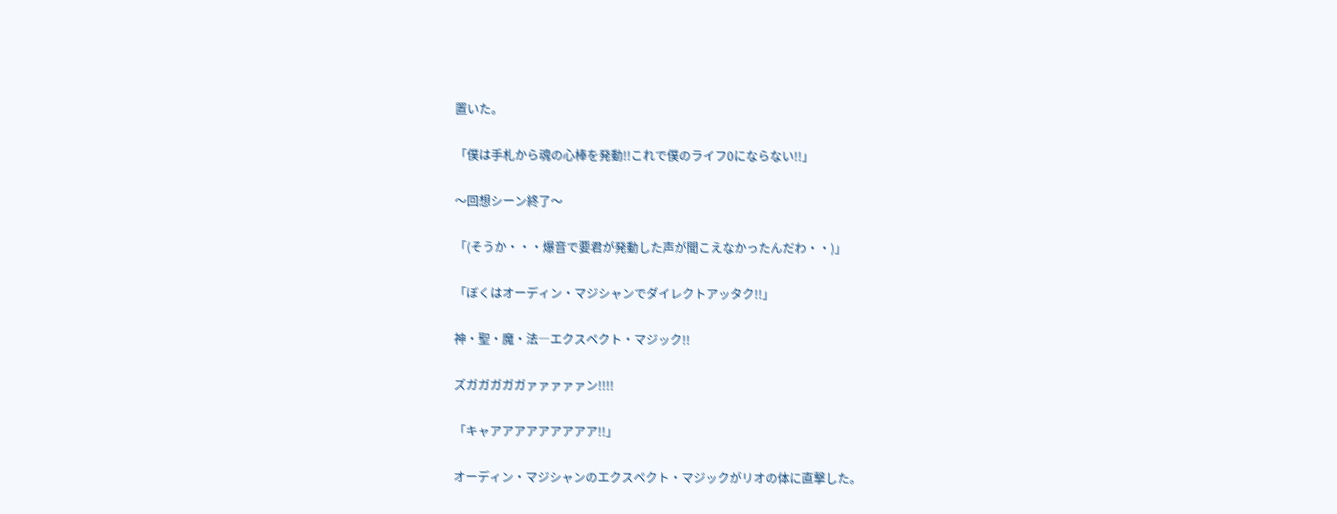置いた。

「僕は手札から魂の心棒を発動!!これで僕のライフ0にならない!!」

〜回想シーン終了〜

「(そうか・・・爆音で要君が発動した声が聞こえなかったんだわ・・)」

「ぼくはオーディン・マジシャンでダイレクトアッタク!!」

神・聖・魔・法―エクスペクト・マジック!!

ズガガガガガァァァァァン!!!!

「キャアアアアアアアアア!!」

オーディン・マジシャンのエクスペクト・マジックがリオの体に直撃した。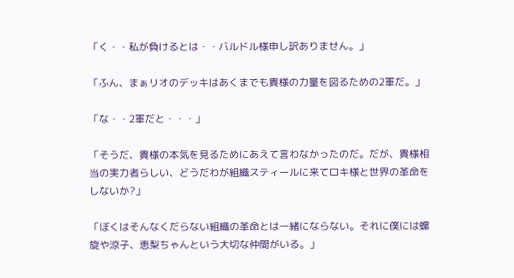「く・・私が負けるとは・・バルドル様申し訳ありません。」

「ふん、まぁリオのデッキはあくまでも貴様の力量を図るための2軍だ。」

「な・・2軍だと・・・」

「そうだ、貴様の本気を見るためにあえて言わなかったのだ。だが、貴様相当の実力者らしい、どうだわが組織スティールに来てロキ様と世界の革命をしないか?」

「ぼくはそんなくだらない組織の革命とは一緒にならない。それに僕には螺旋や涼子、恵梨ちゃんという大切な仲間がいる。」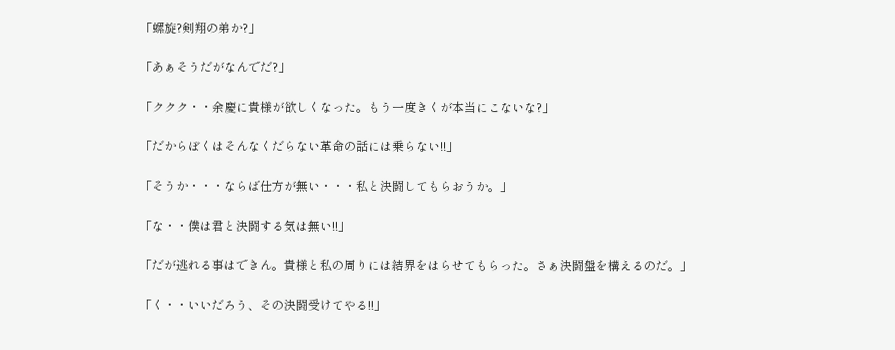「螺旋?剣翔の弟か?」

「あぁそうだがなんでだ?」

「ククク・・余慶に貴様が欲しくなった。もう一度きくが本当にこないな?」

「だからぼくはそんなくだらない革命の話には乗らない!!」

「そうか・・・ならば仕方が無い・・・私と決闘してもらおうか。」

「な・・僕は君と決闘する気は無い!!」

「だが逃れる事はできん。貴様と私の周りには結界をはらせてもらった。さぁ決闘盤を構えるのだ。」

「く・・いいだろう、その決闘受けてやる!!」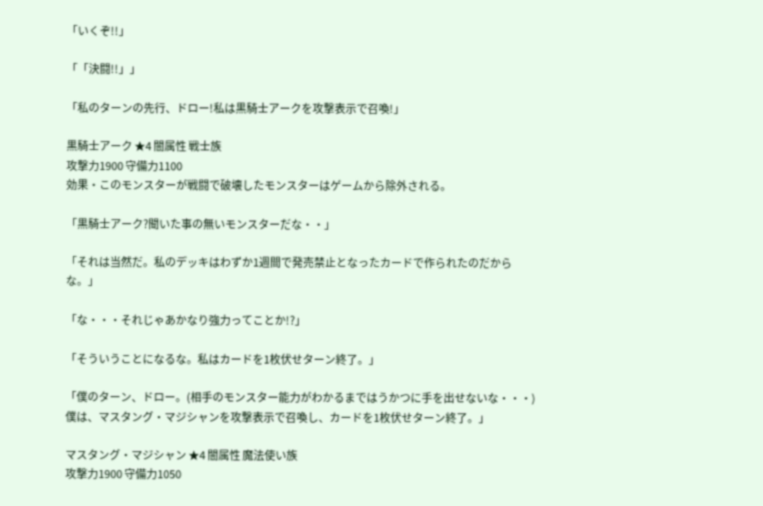「いくぞ!!」

「「決闘!!」」

「私のターンの先行、ドロー!私は黒騎士アークを攻撃表示で召喚!」

黒騎士アーク ★4 闇属性 戦士族
攻撃力1900 守備力1100
効果・このモンスターが戦闘で破壊したモンスターはゲームから除外される。

「黒騎士アーク?聞いた事の無いモンスターだな・・」

「それは当然だ。私のデッキはわずか1週間で発売禁止となったカードで作られたのだからな。」

「な・・・それじゃあかなり強力ってことか!?」

「そういうことになるな。私はカードを1枚伏せターン終了。」

「僕のターン、ドロー。(相手のモンスター能力がわかるまではうかつに手を出せないな・・・)僕は、マスタング・マジシャンを攻撃表示で召喚し、カードを1枚伏せターン終了。」

マスタング・マジシャン ★4 闇属性 魔法使い族
攻撃力1900 守備力1050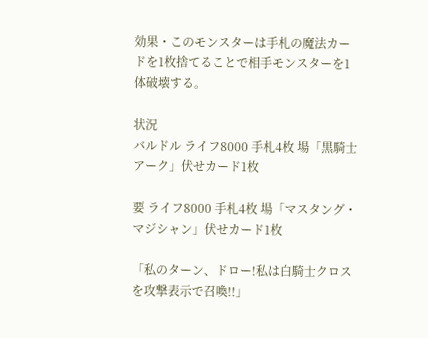効果・このモンスターは手札の魔法カードを1枚捨てることで相手モンスターを1体破壊する。

状況
バルドル ライフ8000 手札4枚 場「黒騎士アーク」伏せカード1枚

要 ライフ8000 手札4枚 場「マスタング・マジシャン」伏せカード1枚

「私のターン、ドロー!私は白騎士クロスを攻撃表示で召喚!!」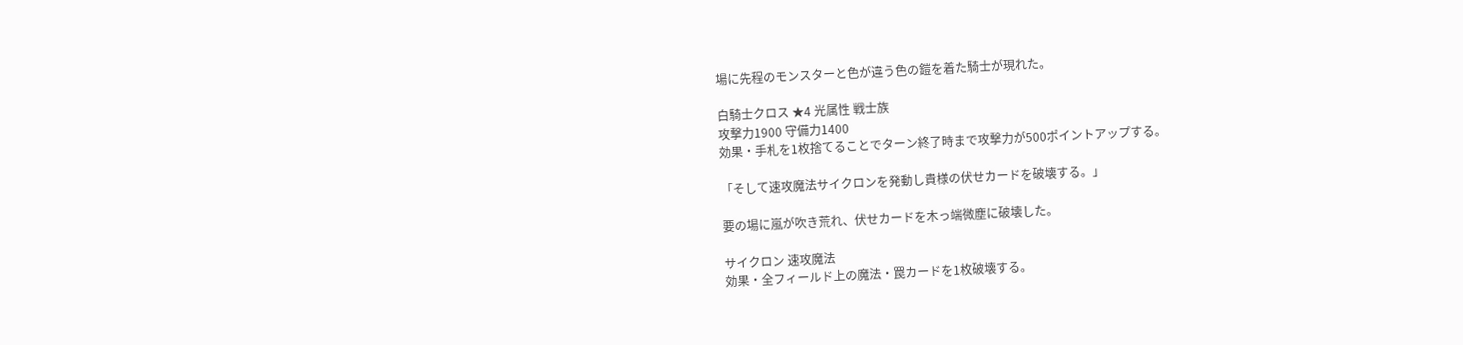場に先程のモンスターと色が違う色の鎧を着た騎士が現れた。

白騎士クロス ★4 光属性 戦士族
攻撃力1900 守備力1400
効果・手札を1枚捨てることでターン終了時まで攻撃力が500ポイントアップする。

「そして速攻魔法サイクロンを発動し貴様の伏せカードを破壊する。」

要の場に嵐が吹き荒れ、伏せカードを木っ端微塵に破壊した。

サイクロン 速攻魔法
効果・全フィールド上の魔法・罠カードを1枚破壊する。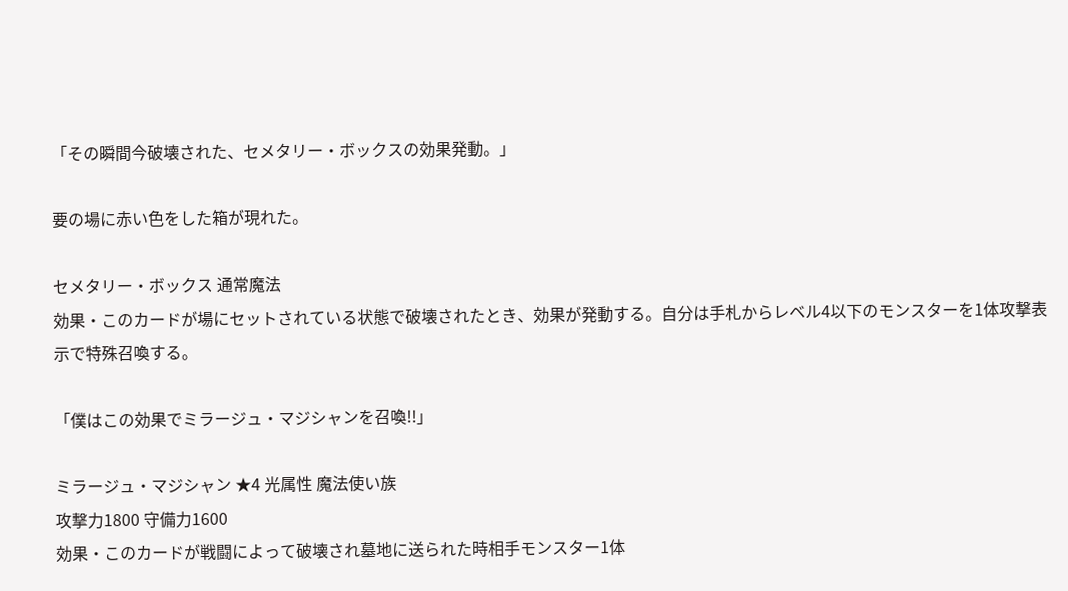「その瞬間今破壊された、セメタリー・ボックスの効果発動。」

要の場に赤い色をした箱が現れた。

セメタリー・ボックス 通常魔法
効果・このカードが場にセットされている状態で破壊されたとき、効果が発動する。自分は手札からレベル4以下のモンスターを1体攻撃表示で特殊召喚する。

「僕はこの効果でミラージュ・マジシャンを召喚!!」

ミラージュ・マジシャン ★4 光属性 魔法使い族
攻撃力1800 守備力1600
効果・このカードが戦闘によって破壊され墓地に送られた時相手モンスター1体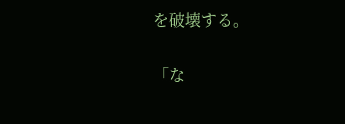を破壊する。

「な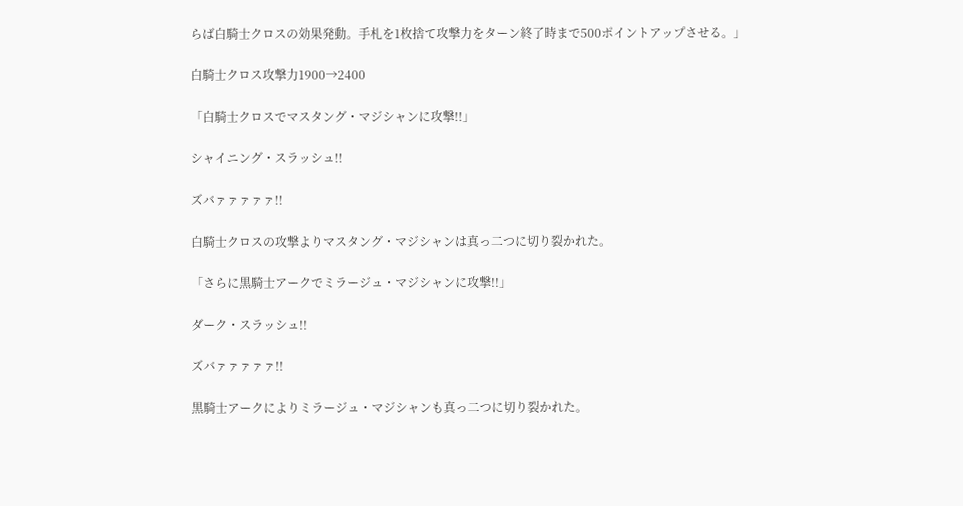らば白騎士クロスの効果発動。手札を1枚捨て攻撃力をターン終了時まで500ポイントアップさせる。」

白騎士クロス攻撃力1900→2400

「白騎士クロスでマスタング・マジシャンに攻撃!!」

シャイニング・スラッシュ!!

ズバァァァァァ!!

白騎士クロスの攻撃よりマスタング・マジシャンは真っ二つに切り裂かれた。

「さらに黒騎士アークでミラージュ・マジシャンに攻撃!!」

ダーク・スラッシュ!!

ズバァァァァァ!!

黒騎士アークによりミラージュ・マジシャンも真っ二つに切り裂かれた。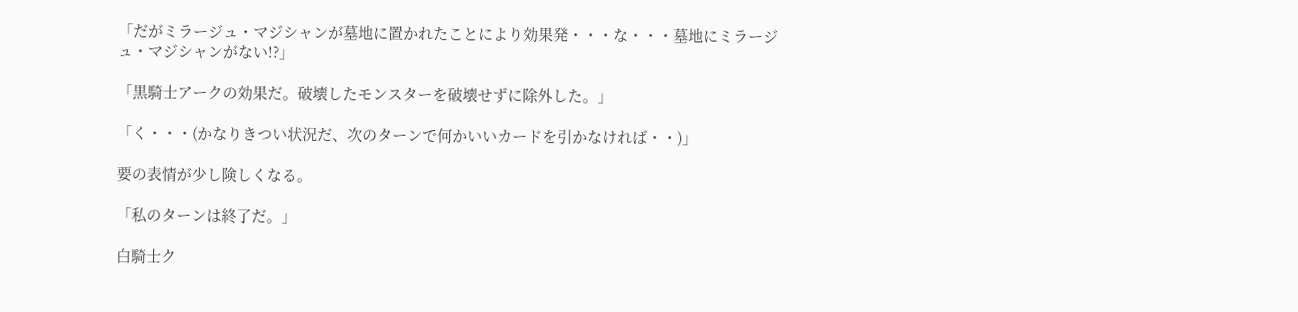「だがミラージュ・マジシャンが墓地に置かれたことにより効果発・・・な・・・墓地にミラージュ・マジシャンがない!?」

「黒騎士アークの効果だ。破壊したモンスターを破壊せずに除外した。」

「く・・・(かなりきつい状況だ、次のターンで何かいいカードを引かなければ・・)」

要の表情が少し険しくなる。

「私のターンは終了だ。」

白騎士ク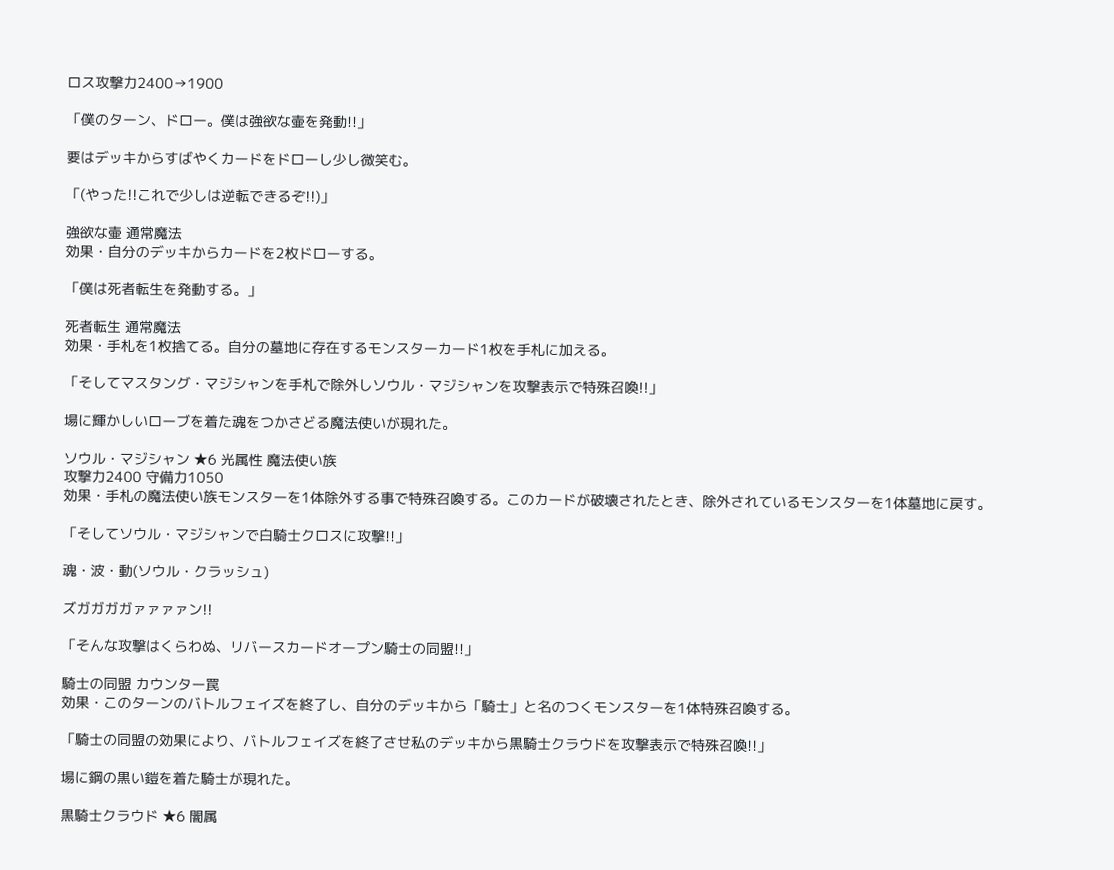ロス攻撃力2400→1900

「僕のターン、ドロー。僕は強欲な壷を発動!!」

要はデッキからすばやくカードをドローし少し微笑む。

「(やった!!これで少しは逆転できるぞ!!)」

強欲な壷 通常魔法
効果・自分のデッキからカードを2枚ドローする。

「僕は死者転生を発動する。」

死者転生 通常魔法
効果・手札を1枚捨てる。自分の墓地に存在するモンスターカード1枚を手札に加える。

「そしてマスタング・マジシャンを手札で除外しソウル・マジシャンを攻撃表示で特殊召喚!!」

場に輝かしいローブを着た魂をつかさどる魔法使いが現れた。

ソウル・マジシャン ★6 光属性 魔法使い族
攻撃力2400 守備力1050
効果・手札の魔法使い族モンスターを1体除外する事で特殊召喚する。このカードが破壊されたとき、除外されているモンスターを1体墓地に戻す。

「そしてソウル・マジシャンで白騎士クロスに攻撃!!」

魂・波・動(ソウル・クラッシュ)

ズガガガガァァァァン!!

「そんな攻撃はくらわぬ、リバースカードオープン騎士の同盟!!」

騎士の同盟 カウンター罠
効果・このターンのバトルフェイズを終了し、自分のデッキから「騎士」と名のつくモンスターを1体特殊召喚する。

「騎士の同盟の効果により、バトルフェイズを終了させ私のデッキから黒騎士クラウドを攻撃表示で特殊召喚!!」

場に鋼の黒い鎧を着た騎士が現れた。

黒騎士クラウド ★6 闇属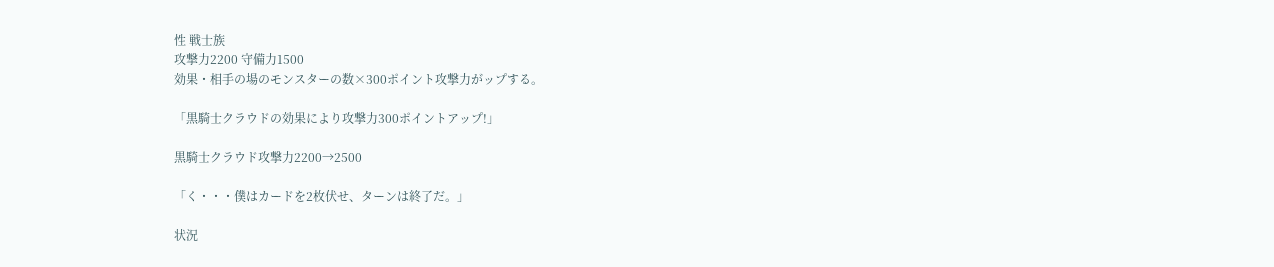性 戦士族
攻撃力2200 守備力1500
効果・相手の場のモンスターの数×300ポイント攻撃力がップする。

「黒騎士クラウドの効果により攻撃力300ポイントアップ!」

黒騎士クラウド攻撃力2200→2500

「く・・・僕はカードを2枚伏せ、ターンは終了だ。」

状況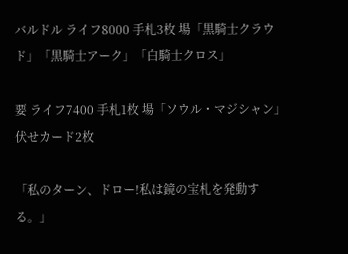バルドル ライフ8000 手札3枚 場「黒騎士クラウド」「黒騎士アーク」「白騎士クロス」

要 ライフ7400 手札1枚 場「ソウル・マジシャン」伏せカード2枚

「私のターン、ドロー!私は鏡の宝札を発動する。」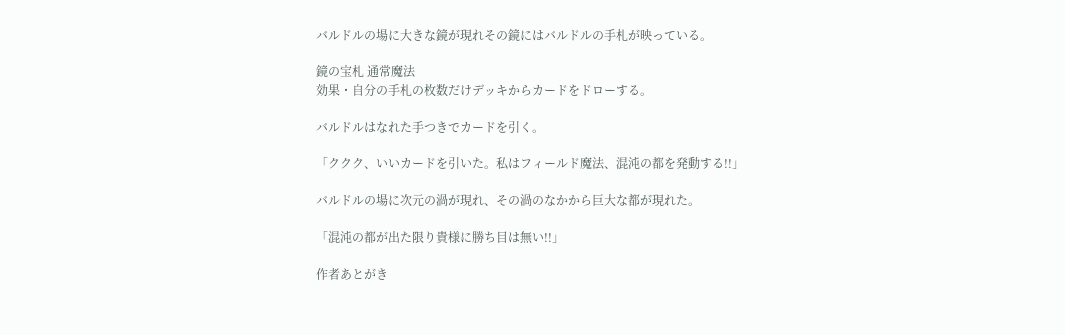バルドルの場に大きな鏡が現れその鏡にはバルドルの手札が映っている。

鏡の宝札 通常魔法
効果・自分の手札の枚数だけデッキからカードをドローする。

バルドルはなれた手つきでカードを引く。

「ククク、いいカードを引いた。私はフィールド魔法、混沌の都を発動する!!」

バルドルの場に次元の渦が現れ、その渦のなかから巨大な都が現れた。

「混沌の都が出た限り貴様に勝ち目は無い!!」

作者あとがき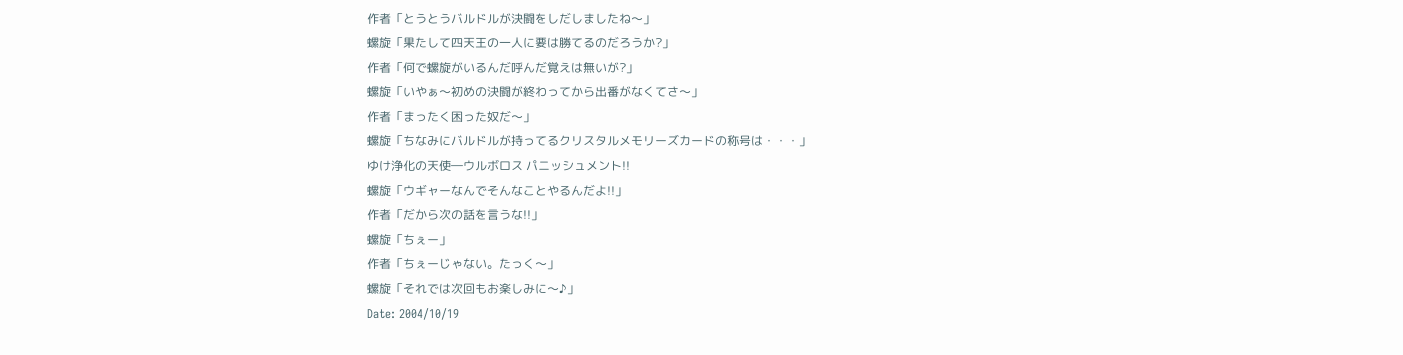作者「とうとうバルドルが決闘をしだしましたね〜」
螺旋「果たして四天王の一人に要は勝てるのだろうか?」
作者「何で螺旋がいるんだ呼んだ覚えは無いが?」
螺旋「いやぁ〜初めの決闘が終わってから出番がなくてさ〜」
作者「まったく困った奴だ〜」
螺旋「ちなみにバルドルが持ってるクリスタルメモリーズカードの称号は・・・」
ゆけ浄化の天使―ウルボロス パニッシュメント!!
螺旋「ウギャーなんでそんなことやるんだよ!!」
作者「だから次の話を言うな!!」
螺旋「ちぇー」
作者「ちぇーじゃない。たっく〜」
螺旋「それでは次回もお楽しみに〜♪」
Date: 2004/10/19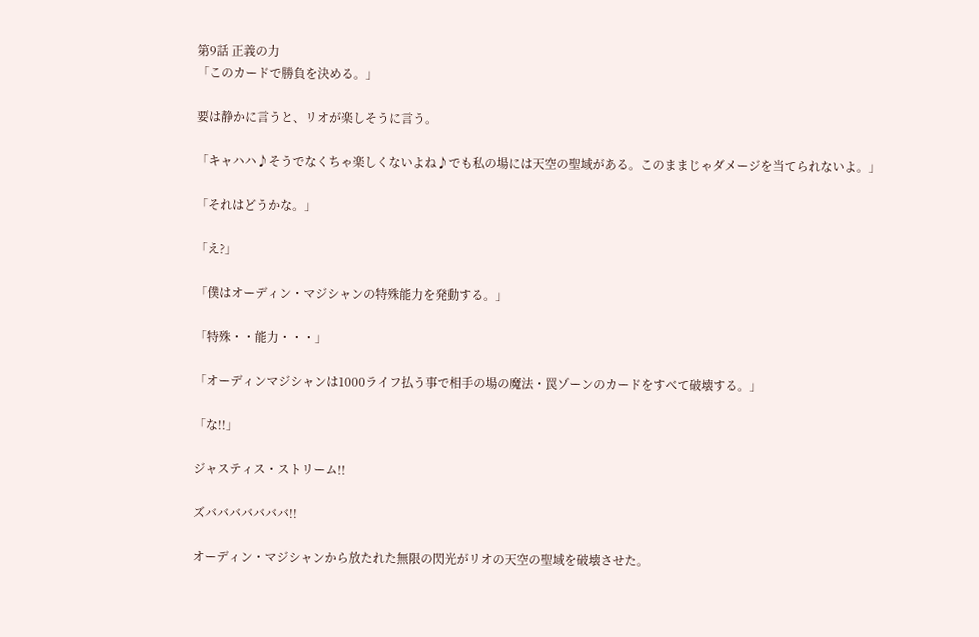第9話 正義の力
「このカードで勝負を決める。」

要は静かに言うと、リオが楽しそうに言う。

「キャハハ♪そうでなくちゃ楽しくないよね♪でも私の場には天空の聖域がある。このままじゃダメージを当てられないよ。」

「それはどうかな。」

「え?」

「僕はオーディン・マジシャンの特殊能力を発動する。」

「特殊・・能力・・・」

「オーディンマジシャンは1000ライフ払う事で相手の場の魔法・罠ゾーンのカードをすべて破壊する。」

「な!!」

ジャスティス・ストリーム!!

ズバババババババ!!

オーディン・マジシャンから放たれた無限の閃光がリオの天空の聖域を破壊させた。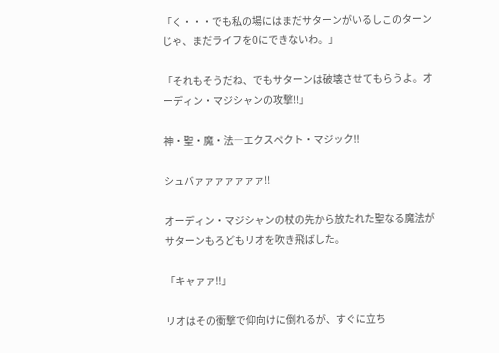「く・・・でも私の場にはまだサターンがいるしこのターンじゃ、まだライフを0にできないわ。」

「それもそうだね、でもサターンは破壊させてもらうよ。オーディン・マジシャンの攻撃!!」

神・聖・魔・法―エクスペクト・マジック!!

シュバァァァァァァァ!!

オーディン・マジシャンの杖の先から放たれた聖なる魔法がサターンもろどもリオを吹き飛ばした。

「キャァァ!!」

リオはその衝撃で仰向けに倒れるが、すぐに立ち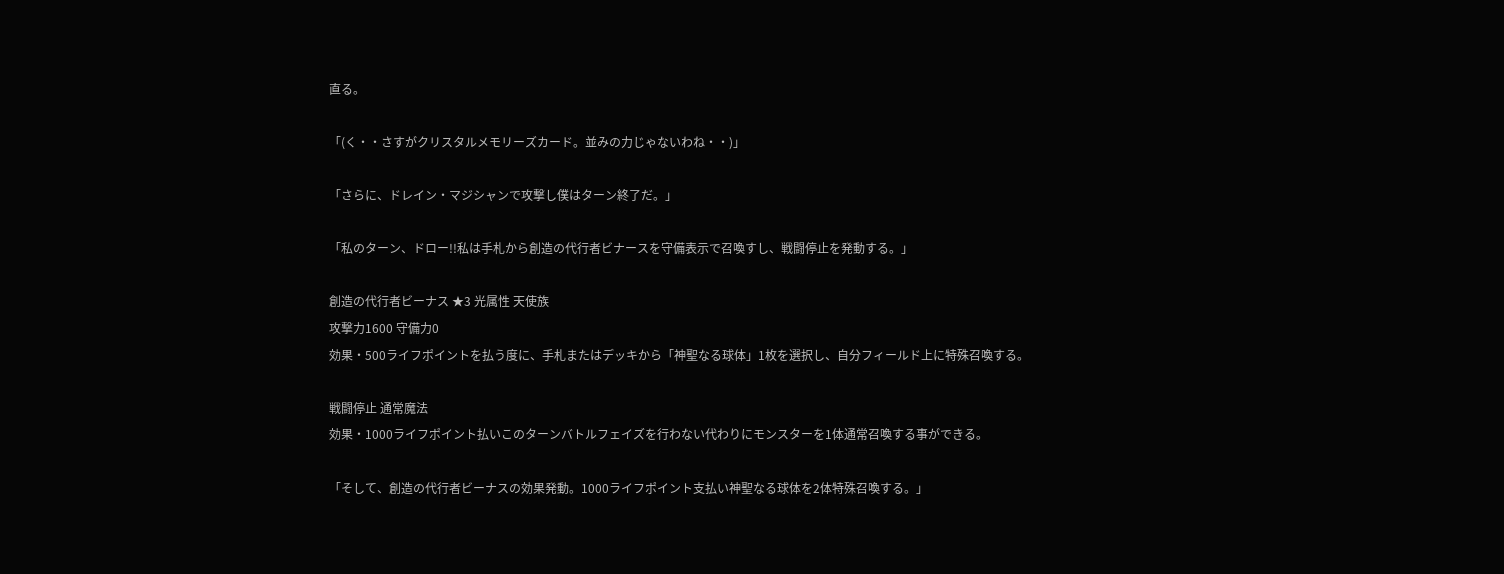直る。

「(く・・さすがクリスタルメモリーズカード。並みの力じゃないわね・・)」

「さらに、ドレイン・マジシャンで攻撃し僕はターン終了だ。」

「私のターン、ドロー!!私は手札から創造の代行者ビナースを守備表示で召喚すし、戦闘停止を発動する。」

創造の代行者ビーナス ★3 光属性 天使族
攻撃力1600 守備力0
効果・500ライフポイントを払う度に、手札またはデッキから「神聖なる球体」1枚を選択し、自分フィールド上に特殊召喚する。

戦闘停止 通常魔法
効果・1000ライフポイント払いこのターンバトルフェイズを行わない代わりにモンスターを1体通常召喚する事ができる。

「そして、創造の代行者ビーナスの効果発動。1000ライフポイント支払い神聖なる球体を2体特殊召喚する。」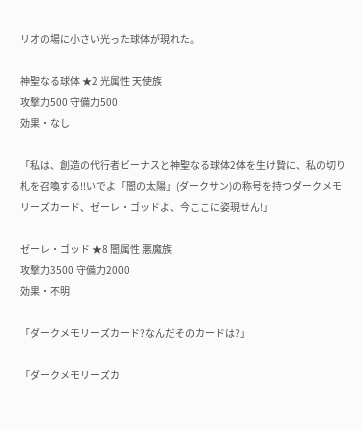リオの場に小さい光った球体が現れた。

神聖なる球体 ★2 光属性 天使族
攻撃力500 守備力500
効果・なし

「私は、創造の代行者ビーナスと神聖なる球体2体を生け贄に、私の切り札を召喚する!!いでよ「闇の太陽」(ダークサン)の称号を持つダークメモリーズカード、ゼーレ・ゴッドよ、今ここに姿現せん!」

ゼーレ・ゴッド ★8 闇属性 悪魔族
攻撃力3500 守備力2000
効果・不明

「ダークメモリーズカード?なんだそのカードは?」

「ダークメモリーズカ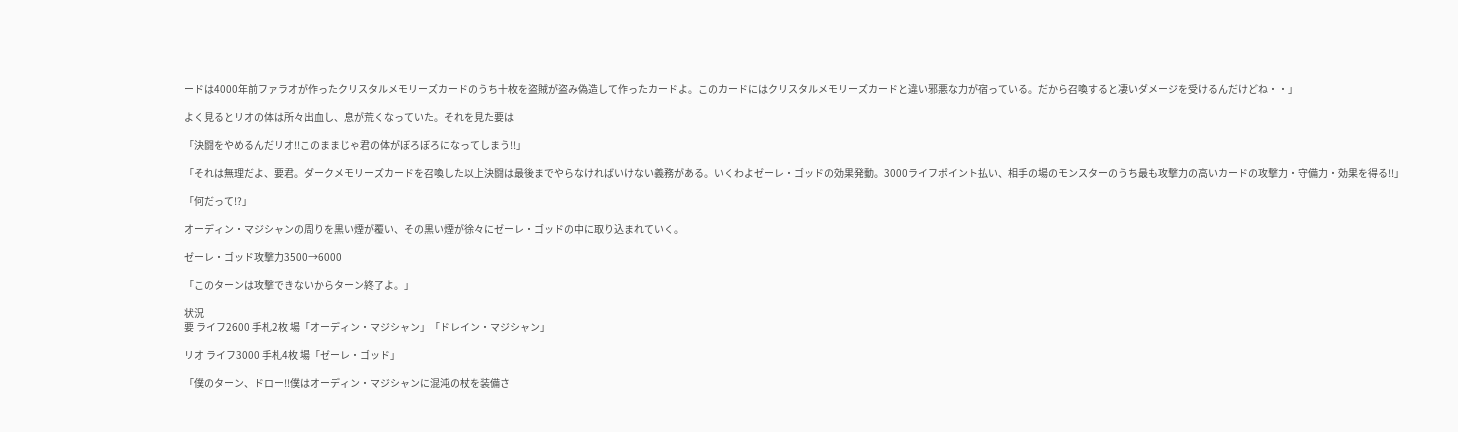ードは4000年前ファラオが作ったクリスタルメモリーズカードのうち十枚を盗賊が盗み偽造して作ったカードよ。このカードにはクリスタルメモリーズカードと違い邪悪な力が宿っている。だから召喚すると凄いダメージを受けるんだけどね・・」

よく見るとリオの体は所々出血し、息が荒くなっていた。それを見た要は

「決闘をやめるんだリオ!!このままじゃ君の体がぼろぼろになってしまう!!」

「それは無理だよ、要君。ダークメモリーズカードを召喚した以上決闘は最後までやらなければいけない義務がある。いくわよゼーレ・ゴッドの効果発動。3000ライフポイント払い、相手の場のモンスターのうち最も攻撃力の高いカードの攻撃力・守備力・効果を得る!!」

「何だって!?」

オーディン・マジシャンの周りを黒い煙が覆い、その黒い煙が徐々にゼーレ・ゴッドの中に取り込まれていく。

ゼーレ・ゴッド攻撃力3500→6000

「このターンは攻撃できないからターン終了よ。」

状況
要 ライフ2600 手札2枚 場「オーディン・マジシャン」「ドレイン・マジシャン」

リオ ライフ3000 手札4枚 場「ゼーレ・ゴッド」

「僕のターン、ドロー!!僕はオーディン・マジシャンに混沌の杖を装備さ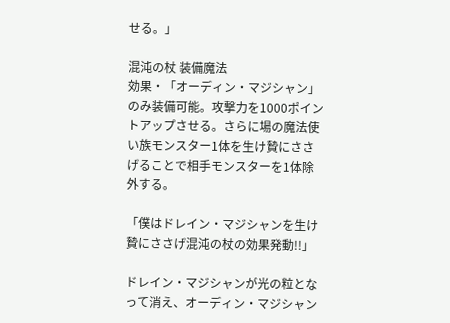せる。」

混沌の杖 装備魔法
効果・「オーディン・マジシャン」のみ装備可能。攻撃力を1000ポイントアップさせる。さらに場の魔法使い族モンスター1体を生け贄にささげることで相手モンスターを1体除外する。

「僕はドレイン・マジシャンを生け贄にささげ混沌の杖の効果発動!!」

ドレイン・マジシャンが光の粒となって消え、オーディン・マジシャン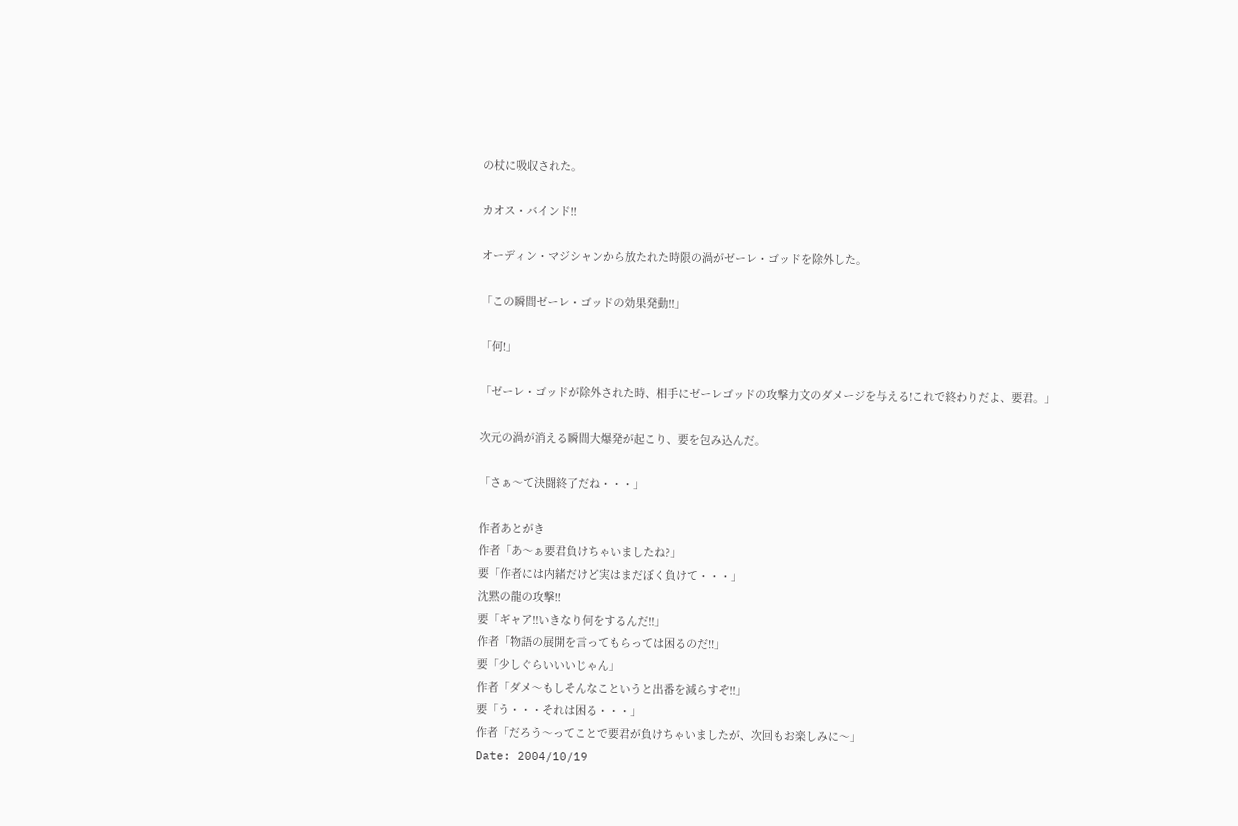の杖に吸収された。

カオス・バインド!!

オーディン・マジシャンから放たれた時限の渦がゼーレ・ゴッドを除外した。

「この瞬間ゼーレ・ゴッドの効果発動!!」

「何!」

「ゼーレ・ゴッドが除外された時、相手にゼーレゴッドの攻撃力文のダメージを与える!これで終わりだよ、要君。」

次元の渦が消える瞬間大爆発が起こり、要を包み込んだ。

「さぁ〜て決闘終了だね・・・」

作者あとがき
作者「あ〜ぁ要君負けちゃいましたね?」
要「作者には内緒だけど実はまだぼく負けて・・・」
沈黙の龍の攻撃!!
要「ギャア!!いきなり何をするんだ!!」
作者「物語の展開を言ってもらっては困るのだ!!」
要「少しぐらいいいじゃん」
作者「ダメ〜もしそんなこというと出番を減らすぞ!!」
要「う・・・それは困る・・・」
作者「だろう〜ってことで要君が負けちゃいましたが、次回もお楽しみに〜」
Date: 2004/10/19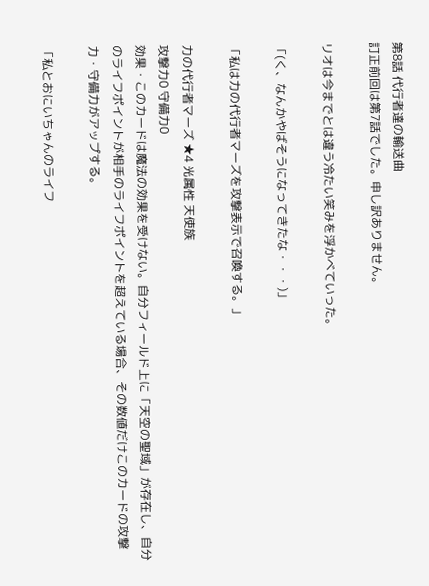第8話 代行者達の輸送曲
訂正前回は第7話でした。申し訳ありません。

リオは今までとは違う冷たい笑みを浮かべていった。

「(く、なんかやばそうになってきたな・・・)」

「私は力の代行者マーズを攻撃表示で召喚する。」

力の代行者マーズ ★4 光属性 天使族
攻撃力0 守備力0
効果・このカードは魔法の効果を受けない。自分フィールド上に「天空の聖域」が存在し、自分のライフポイントが相手のライフポイントを超えている場合、その数値だけこのカードの攻撃力・守備力がアップする。

「私とおにいちゃんのライフ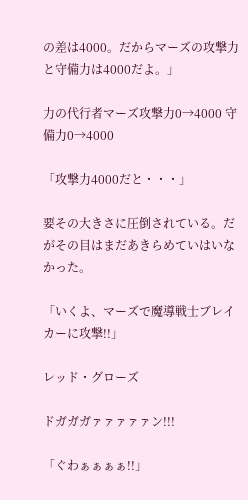の差は4000。だからマーズの攻撃力と守備力は4000だよ。」

力の代行者マーズ攻撃力0→4000 守備力0→4000

「攻撃力4000だと・・・」

要その大きさに圧倒されている。だがその目はまだあきらめていはいなかった。

「いくよ、マーズで魔導戦士ブレイカーに攻撃!!」

レッド・グローズ

ドガガガァァァァァン!!!

「ぐわぁぁぁぁ!!」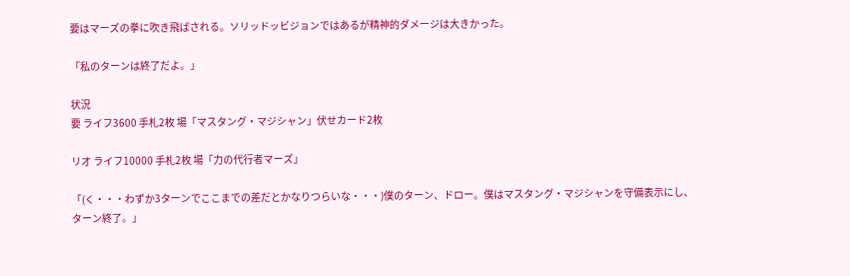要はマーズの拳に吹き飛ばされる。ソリッドッビジョンではあるが精神的ダメージは大きかった。

「私のターンは終了だよ。」

状況
要 ライフ3600 手札2枚 場「マスタング・マジシャン」伏せカード2枚

リオ ライフ10000 手札2枚 場「力の代行者マーズ」

「(く・・・わずか3ターンでここまでの差だとかなりつらいな・・・)僕のターン、ドロー。僕はマスタング・マジシャンを守備表示にし、ターン終了。」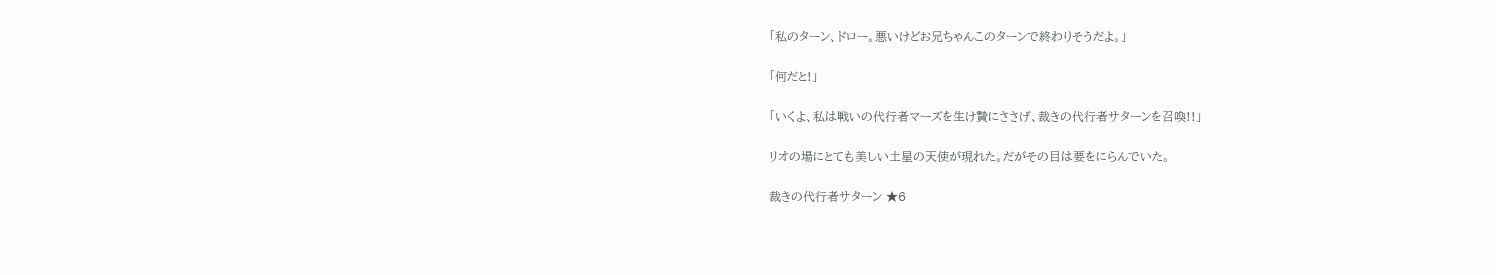「私のターン、ドロー。悪いけどお兄ちゃんこのターンで終わりそうだよ。」

「何だと!」

「いくよ、私は戦いの代行者マーズを生け贄にささげ、裁きの代行者サターンを召喚!!」

リオの場にとても美しい土星の天使が現れた。だがその目は要をにらんでいた。

裁きの代行者サターン ★6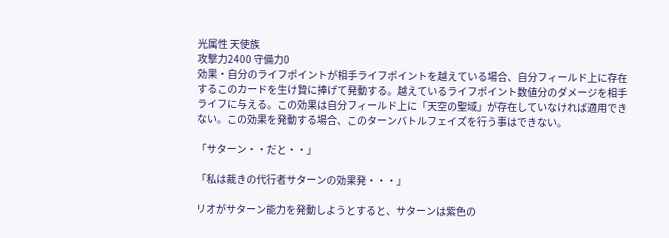光属性 天使族
攻撃力2400 守備力0
効果・自分のライフポイントが相手ライフポイントを越えている場合、自分フィールド上に存在するこのカードを生け贄に捧げて発動する。越えているライフポイント数値分のダメージを相手ライフに与える。この効果は自分フィールド上に「天空の聖域」が存在していなければ適用できない。この効果を発動する場合、このターンバトルフェイズを行う事はできない。

「サターン・・だと・・」

「私は裁きの代行者サターンの効果発・・・」

リオがサターン能力を発動しようとすると、サターンは紫色の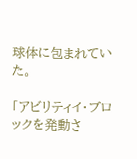球体に包まれていた。

「アビリティイ・ブロックを発動さ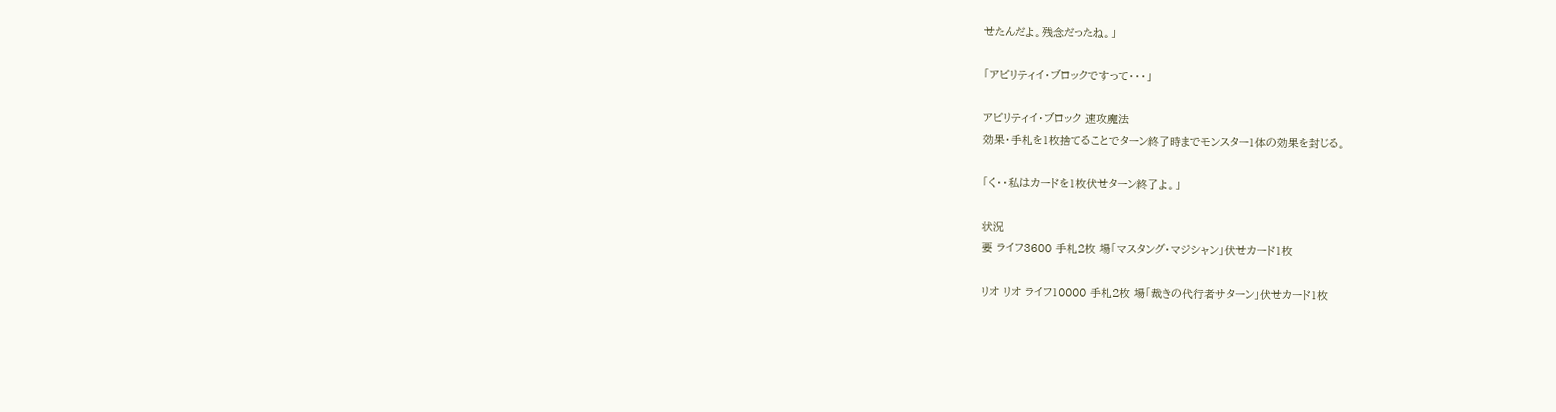せたんだよ。残念だったね。」

「アビリティイ・ブロックですって・・・」

アビリティイ・ブロック 速攻魔法
効果・手札を1枚捨てることでターン終了時までモンスター1体の効果を封じる。

「く・・私はカードを1枚伏せターン終了よ。」

状況
要 ライフ3600 手札2枚 場「マスタング・マジシャン」伏せカード1枚

リオ リオ ライフ10000 手札2枚 場「裁きの代行者サターン」伏せカード1枚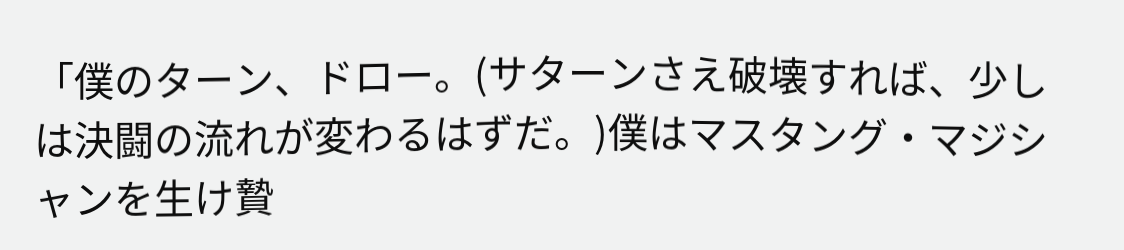「僕のターン、ドロー。(サターンさえ破壊すれば、少しは決闘の流れが変わるはずだ。)僕はマスタング・マジシャンを生け贄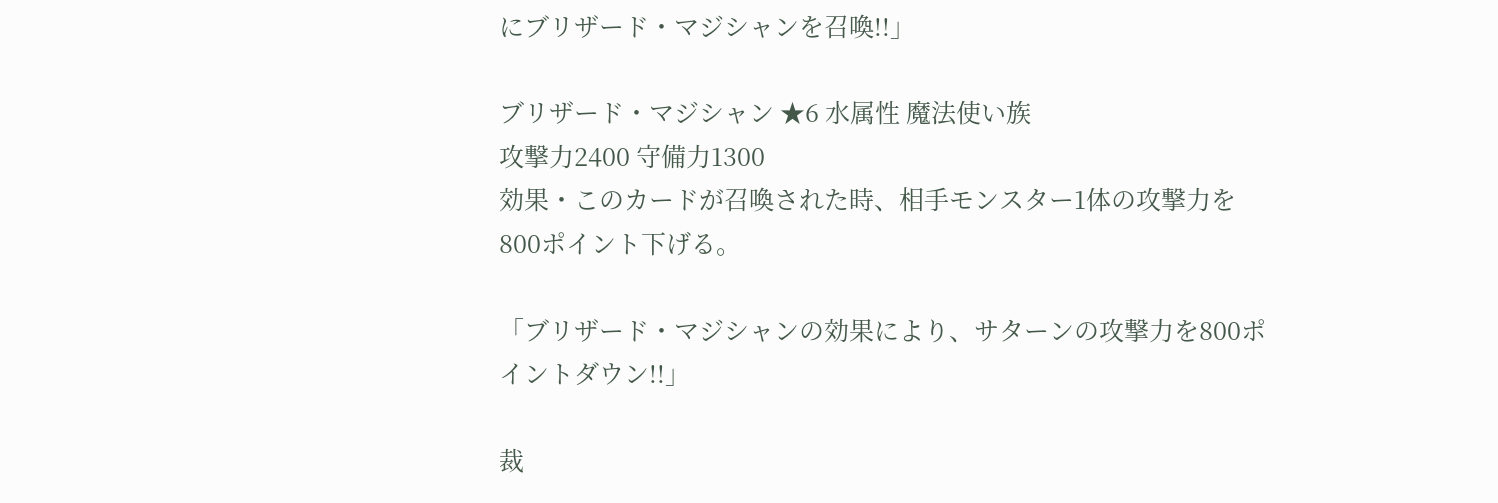にブリザード・マジシャンを召喚!!」

ブリザード・マジシャン ★6 水属性 魔法使い族
攻撃力2400 守備力1300
効果・このカードが召喚された時、相手モンスター1体の攻撃力を800ポイント下げる。

「ブリザード・マジシャンの効果により、サターンの攻撃力を800ポイントダウン!!」

裁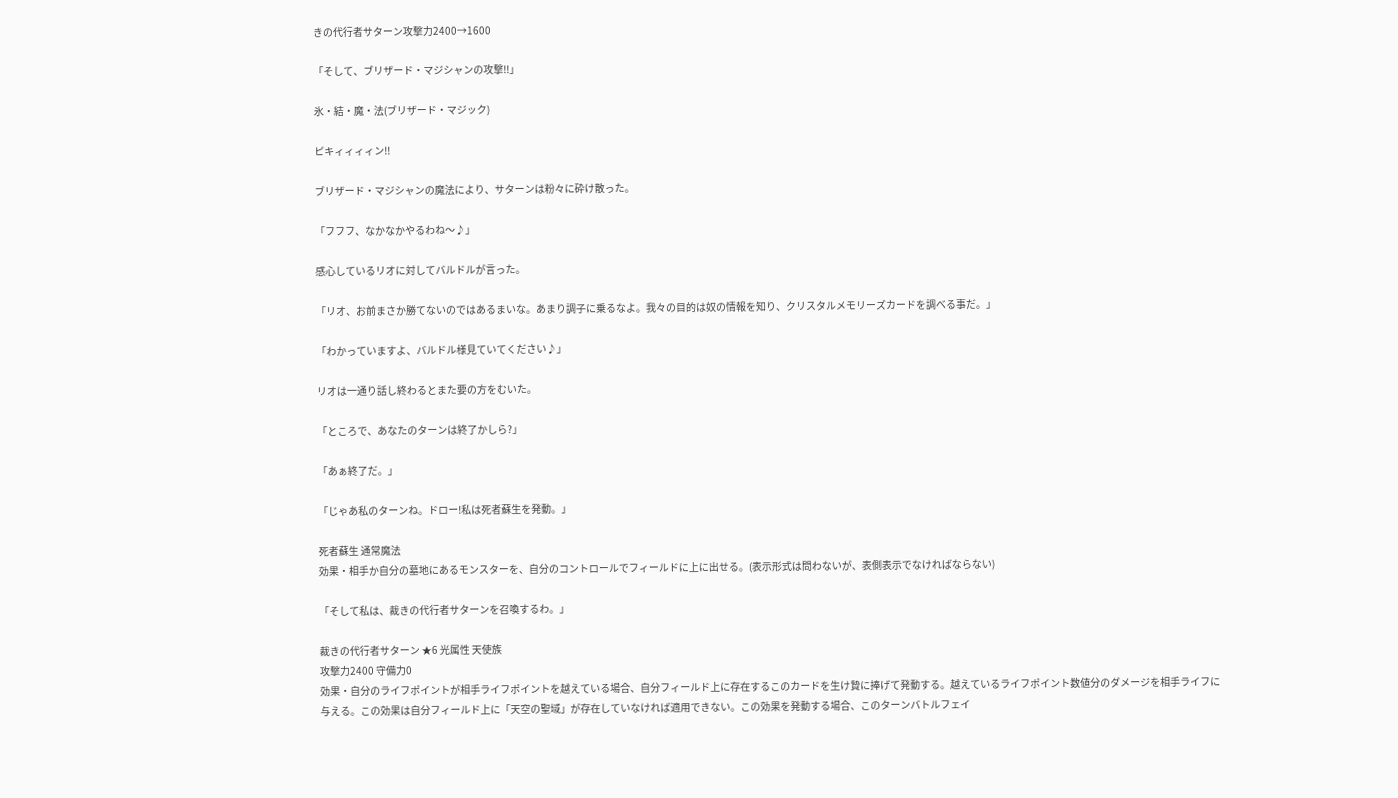きの代行者サターン攻撃力2400→1600

「そして、ブリザード・マジシャンの攻撃!!」

氷・結・魔・法(ブリザード・マジック)

ピキィィィィン!!

ブリザード・マジシャンの魔法により、サターンは粉々に砕け散った。

「フフフ、なかなかやるわね〜♪」

感心しているリオに対してバルドルが言った。

「リオ、お前まさか勝てないのではあるまいな。あまり調子に乗るなよ。我々の目的は奴の情報を知り、クリスタルメモリーズカードを調べる事だ。」

「わかっていますよ、バルドル様見ていてください♪」

リオは一通り話し終わるとまた要の方をむいた。

「ところで、あなたのターンは終了かしら?」

「あぁ終了だ。」

「じゃあ私のターンね。ドロー!私は死者蘇生を発動。」

死者蘇生 通常魔法
効果・相手か自分の墓地にあるモンスターを、自分のコントロールでフィールドに上に出せる。(表示形式は問わないが、表側表示でなければならない)

「そして私は、裁きの代行者サターンを召喚するわ。」

裁きの代行者サターン ★6 光属性 天使族
攻撃力2400 守備力0
効果・自分のライフポイントが相手ライフポイントを越えている場合、自分フィールド上に存在するこのカードを生け贄に捧げて発動する。越えているライフポイント数値分のダメージを相手ライフに与える。この効果は自分フィールド上に「天空の聖域」が存在していなければ適用できない。この効果を発動する場合、このターンバトルフェイ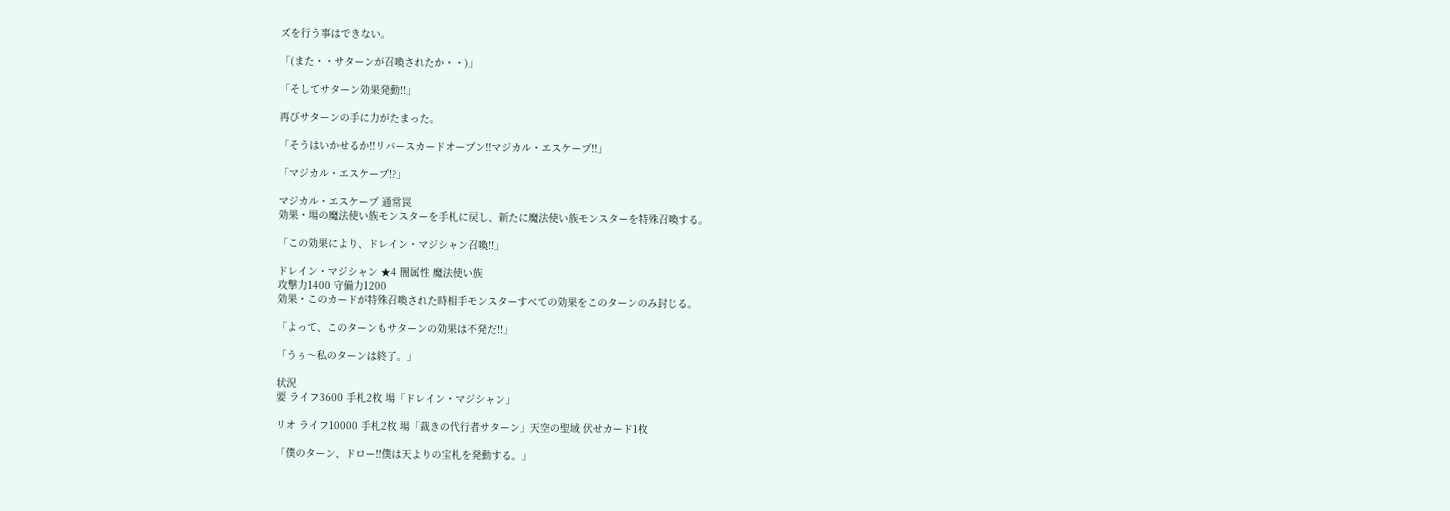ズを行う事はできない。

「(また・・サターンが召喚されたか・・)」

「そしてサターン効果発動!!」

再びサターンの手に力がたまった。

「そうはいかせるか!!リバースカードオープン!!マジカル・エスケープ!!」

「マジカル・エスケープ!?」

マジカル・エスケープ 通常罠
効果・場の魔法使い族モンスターを手札に戻し、新たに魔法使い族モンスターを特殊召喚する。

「この効果により、ドレイン・マジシャン召喚!!」

ドレイン・マジシャン ★4 闇属性 魔法使い族
攻撃力1400 守備力1200
効果・このカードが特殊召喚された時相手モンスターすべての効果をこのターンのみ封じる。

「よって、このターンもサターンの効果は不発だ!!」

「うぅ〜私のターンは終了。」

状況
要 ライフ3600 手札2枚 場「ドレイン・マジシャン」

リオ ライフ10000 手札2枚 場「裁きの代行者サターン」天空の聖域 伏せカード1枚

「僕のターン、ドロー!!僕は天よりの宝札を発動する。」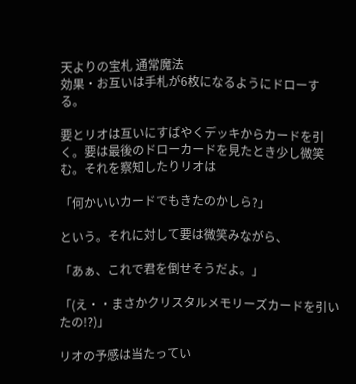天よりの宝札 通常魔法
効果・お互いは手札が6枚になるようにドローする。

要とリオは互いにすばやくデッキからカードを引く。要は最後のドローカードを見たとき少し微笑む。それを察知したりリオは

「何かいいカードでもきたのかしら?」

という。それに対して要は微笑みながら、

「あぁ、これで君を倒せそうだよ。」

「(え・・まさかクリスタルメモリーズカードを引いたの!?)」

リオの予感は当たってい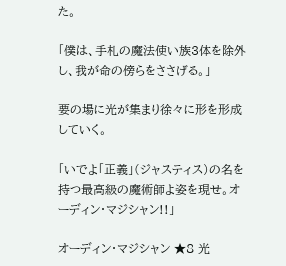た。

「僕は、手札の魔法使い族3体を除外し、我が命の傍らをささげる。」

要の場に光が集まり徐々に形を形成していく。

「いでよ「正義」(ジャスティス)の名を持つ最高級の魔術師よ姿を現せ。オーディン・マジシャン!!」

オーディン・マジシャン ★8 光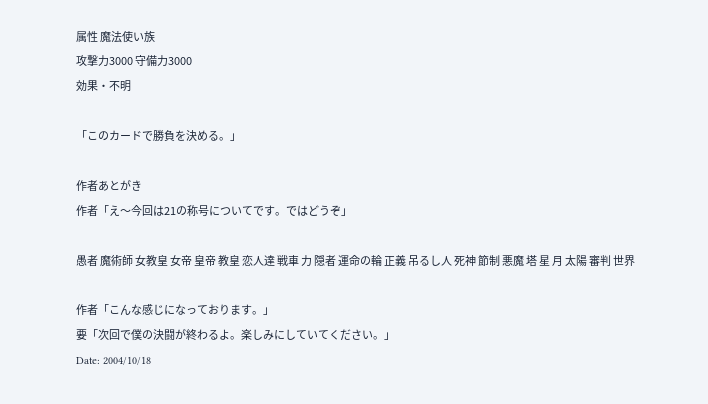属性 魔法使い族
攻撃力3000 守備力3000
効果・不明

「このカードで勝負を決める。」

作者あとがき
作者「え〜今回は21の称号についてです。ではどうぞ」

愚者 魔術師 女教皇 女帝 皇帝 教皇 恋人達 戦車 力 隠者 運命の輪 正義 吊るし人 死神 節制 悪魔 塔 星 月 太陽 審判 世界

作者「こんな感じになっております。」
要「次回で僕の決闘が終わるよ。楽しみにしていてください。」
Date: 2004/10/18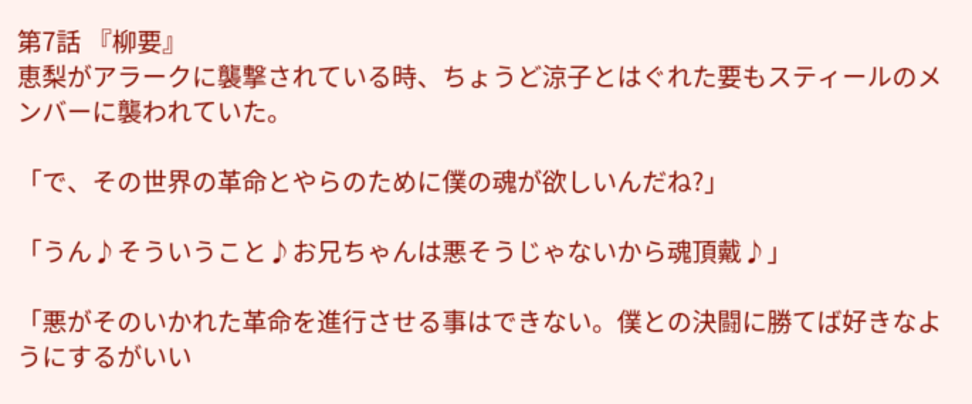第7話 『柳要』
恵梨がアラークに襲撃されている時、ちょうど涼子とはぐれた要もスティールのメンバーに襲われていた。

「で、その世界の革命とやらのために僕の魂が欲しいんだね?」

「うん♪そういうこと♪お兄ちゃんは悪そうじゃないから魂頂戴♪」

「悪がそのいかれた革命を進行させる事はできない。僕との決闘に勝てば好きなようにするがいい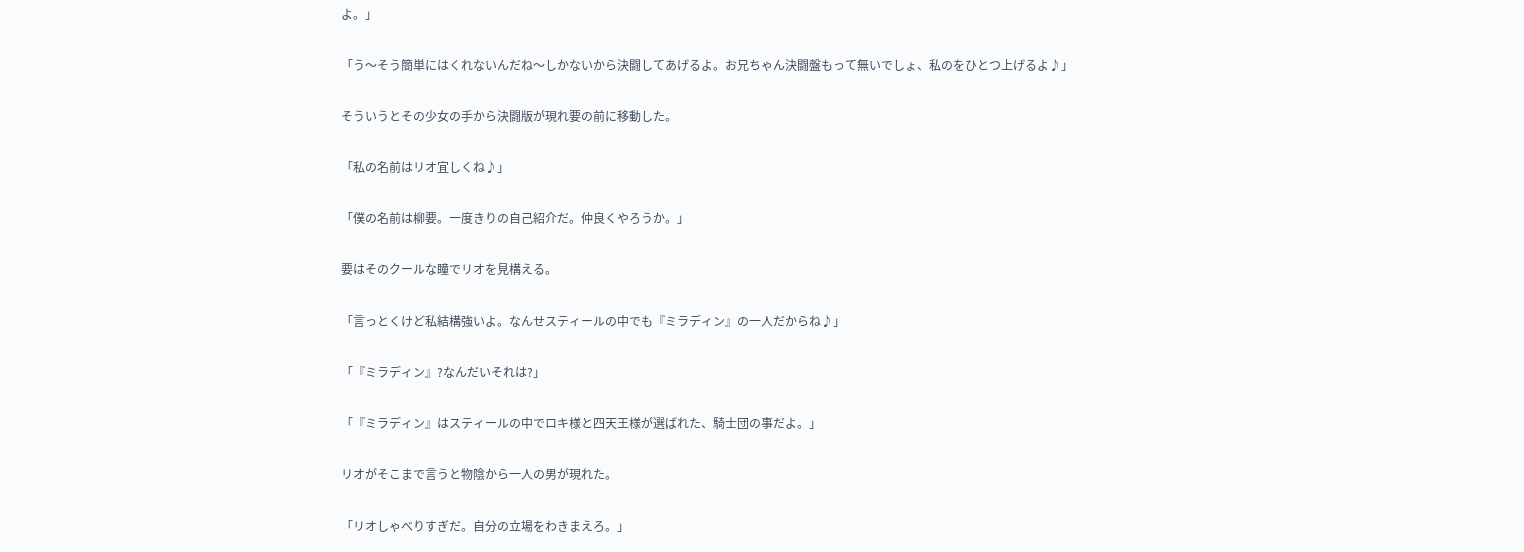よ。」

「う〜そう簡単にはくれないんだね〜しかないから決闘してあげるよ。お兄ちゃん決闘盤もって無いでしょ、私のをひとつ上げるよ♪」

そういうとその少女の手から決闘版が現れ要の前に移動した。

「私の名前はリオ宜しくね♪」

「僕の名前は柳要。一度きりの自己紹介だ。仲良くやろうか。」

要はそのクールな瞳でリオを見構える。

「言っとくけど私結構強いよ。なんせスティールの中でも『ミラディン』の一人だからね♪」

「『ミラディン』?なんだいそれは?」

「『ミラディン』はスティールの中でロキ様と四天王様が選ばれた、騎士団の事だよ。」

リオがそこまで言うと物陰から一人の男が現れた。

「リオしゃべりすぎだ。自分の立場をわきまえろ。」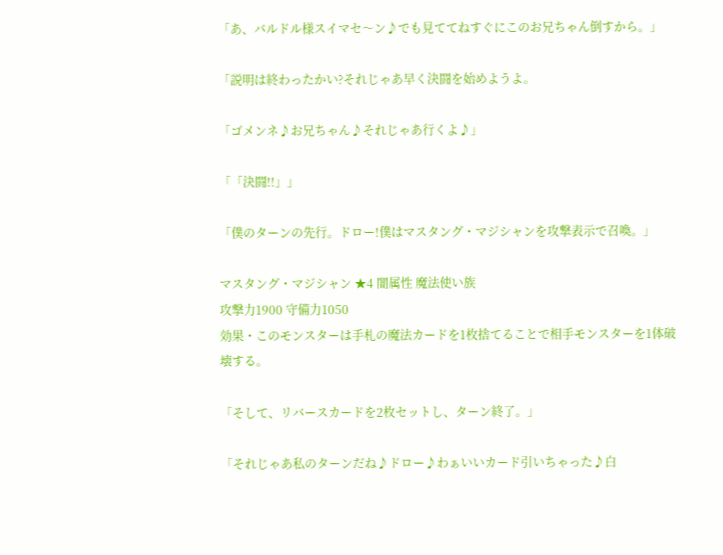「あ、バルドル様スイマセ〜ン♪でも見ててねすぐにこのお兄ちゃん倒すから。」

「説明は終わったかい?それじゃあ早く決闘を始めようよ。

「ゴメンネ♪お兄ちゃん♪それじゃあ行くよ♪」

「「決闘!!」」

「僕のターンの先行。ドロー!僕はマスタング・マジシャンを攻撃表示で召喚。」

マスタング・マジシャン ★4 闇属性 魔法使い族
攻撃力1900 守備力1050
効果・このモンスターは手札の魔法カードを1枚捨てることで相手モンスターを1体破壊する。

「そして、リバースカードを2枚セットし、ターン終了。」

「それじゃあ私のターンだね♪ドロー♪わぁいいカード引いちゃった♪白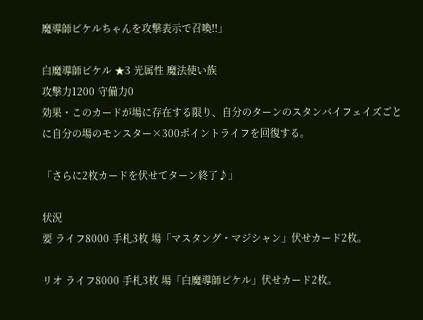魔導師ピケルちゃんを攻撃表示で召喚!!」

白魔導師ピケル ★3 光属性 魔法使い族
攻撃力1200 守備力0
効果・このカードが場に存在する限り、自分のターンのスタンバイフェイズごとに自分の場のモンスター×300ポイントライフを回復する。

「さらに2枚カードを伏せてターン終了♪」

状況
要 ライフ8000 手札3枚 場「マスタング・マジシャン」伏せカード2枚。

リオ ライフ8000 手札3枚 場「白魔導師ピケル」伏せカード2枚。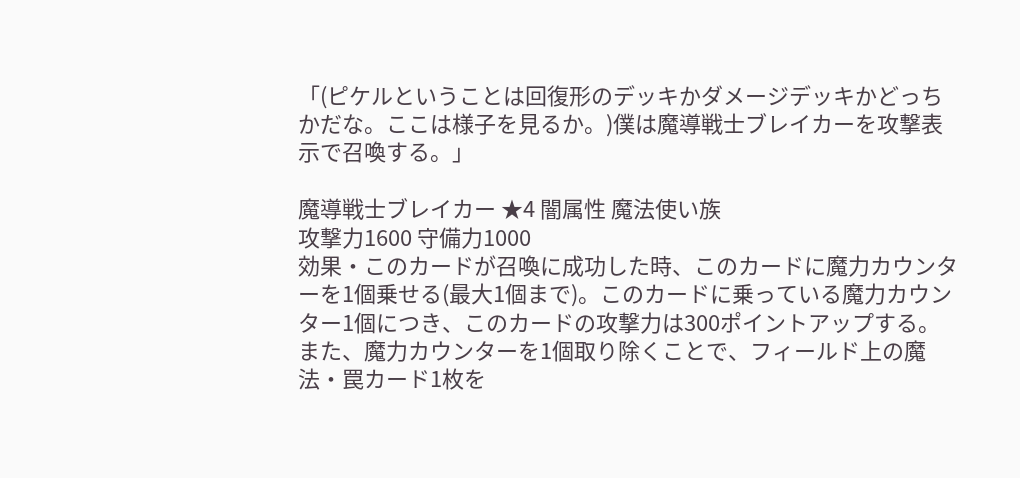「(ピケルということは回復形のデッキかダメージデッキかどっちかだな。ここは様子を見るか。)僕は魔導戦士ブレイカーを攻撃表示で召喚する。」

魔導戦士ブレイカー ★4 闇属性 魔法使い族
攻撃力1600 守備力1000
効果・このカードが召喚に成功した時、このカードに魔力カウンターを1個乗せる(最大1個まで)。このカードに乗っている魔力カウンター1個につき、このカードの攻撃力は300ポイントアップする。また、魔力カウンターを1個取り除くことで、フィールド上の魔法・罠カード1枚を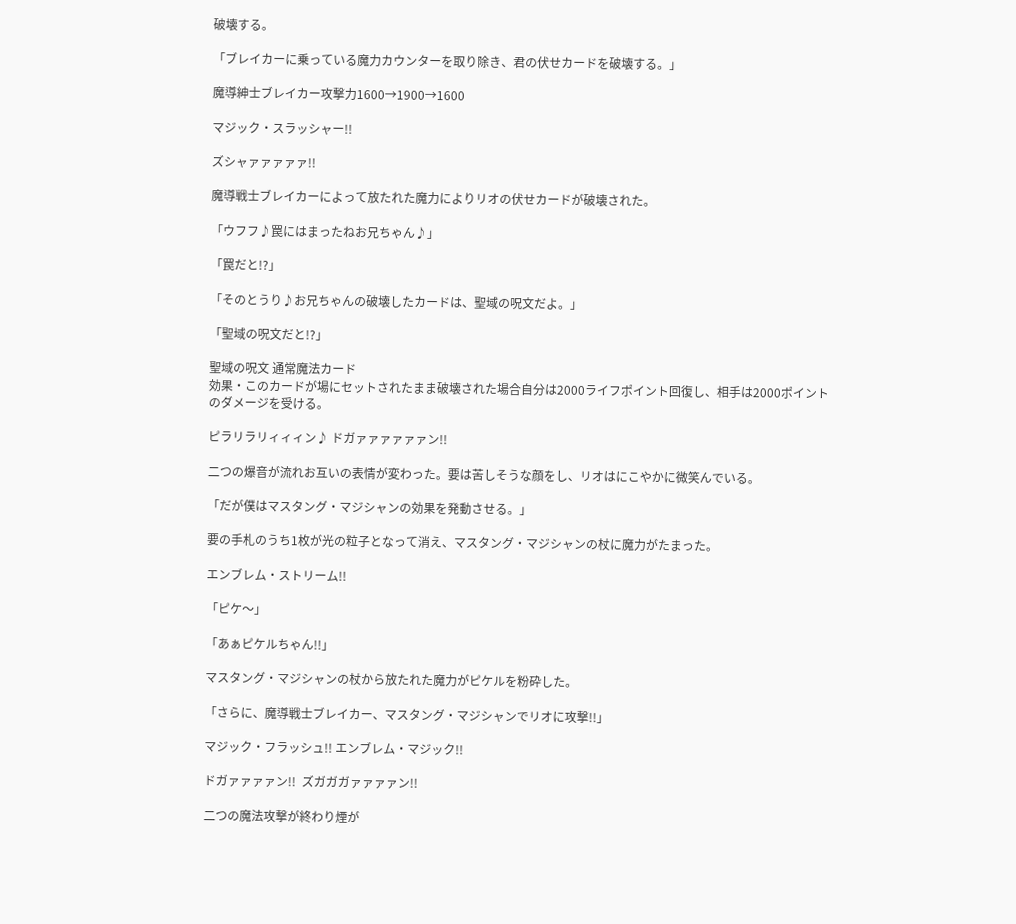破壊する。

「ブレイカーに乗っている魔力カウンターを取り除き、君の伏せカードを破壊する。」

魔導紳士ブレイカー攻撃力1600→1900→1600

マジック・スラッシャー!!

ズシャァァァァァ!!

魔導戦士ブレイカーによって放たれた魔力によりリオの伏せカードが破壊された。

「ウフフ♪罠にはまったねお兄ちゃん♪」

「罠だと!?」

「そのとうり♪お兄ちゃんの破壊したカードは、聖域の呪文だよ。」

「聖域の呪文だと!?」

聖域の呪文 通常魔法カード
効果・このカードが場にセットされたまま破壊された場合自分は2000ライフポイント回復し、相手は2000ポイントのダメージを受ける。

ピラリラリィィィン♪ ドガァァァァァァン!!

二つの爆音が流れお互いの表情が変わった。要は苦しそうな顔をし、リオはにこやかに微笑んでいる。

「だが僕はマスタング・マジシャンの効果を発動させる。」

要の手札のうち1枚が光の粒子となって消え、マスタング・マジシャンの杖に魔力がたまった。

エンブレム・ストリーム!!

「ピケ〜」

「あぁピケルちゃん!!」

マスタング・マジシャンの杖から放たれた魔力がピケルを粉砕した。

「さらに、魔導戦士ブレイカー、マスタング・マジシャンでリオに攻撃!!」

マジック・フラッシュ!! エンブレム・マジック!!

ドガァァァァン!!  ズガガガァァァァン!!

二つの魔法攻撃が終わり煙が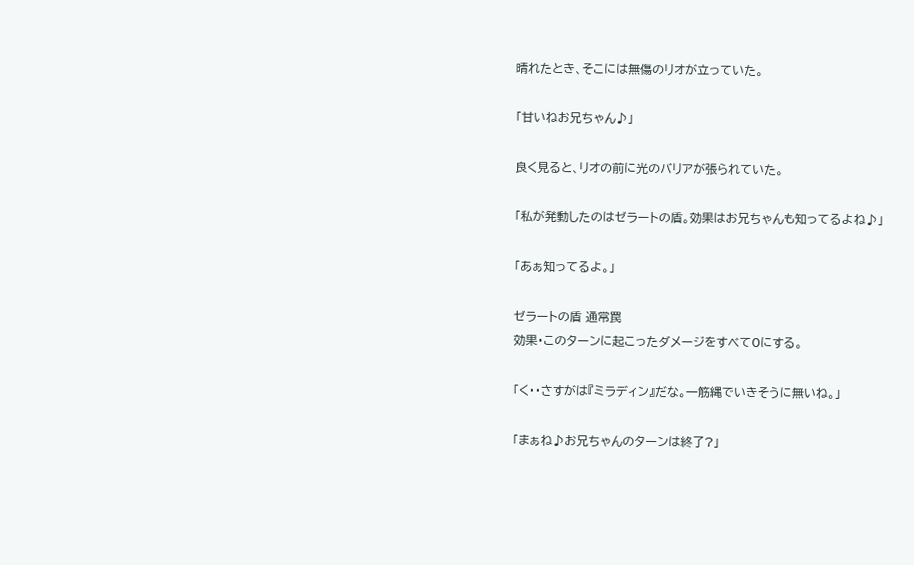晴れたとき、そこには無傷のリオが立っていた。

「甘いねお兄ちゃん♪」

良く見ると、リオの前に光のバリアが張られていた。

「私が発動したのはゼラートの盾。効果はお兄ちゃんも知ってるよね♪」

「あぁ知ってるよ。」

ゼラートの盾 通常罠
効果・このターンに起こったダメージをすべて0にする。

「く・・さすがは『ミラディン』だな。一筋縄でいきそうに無いね。」

「まぁね♪お兄ちゃんのターンは終了?」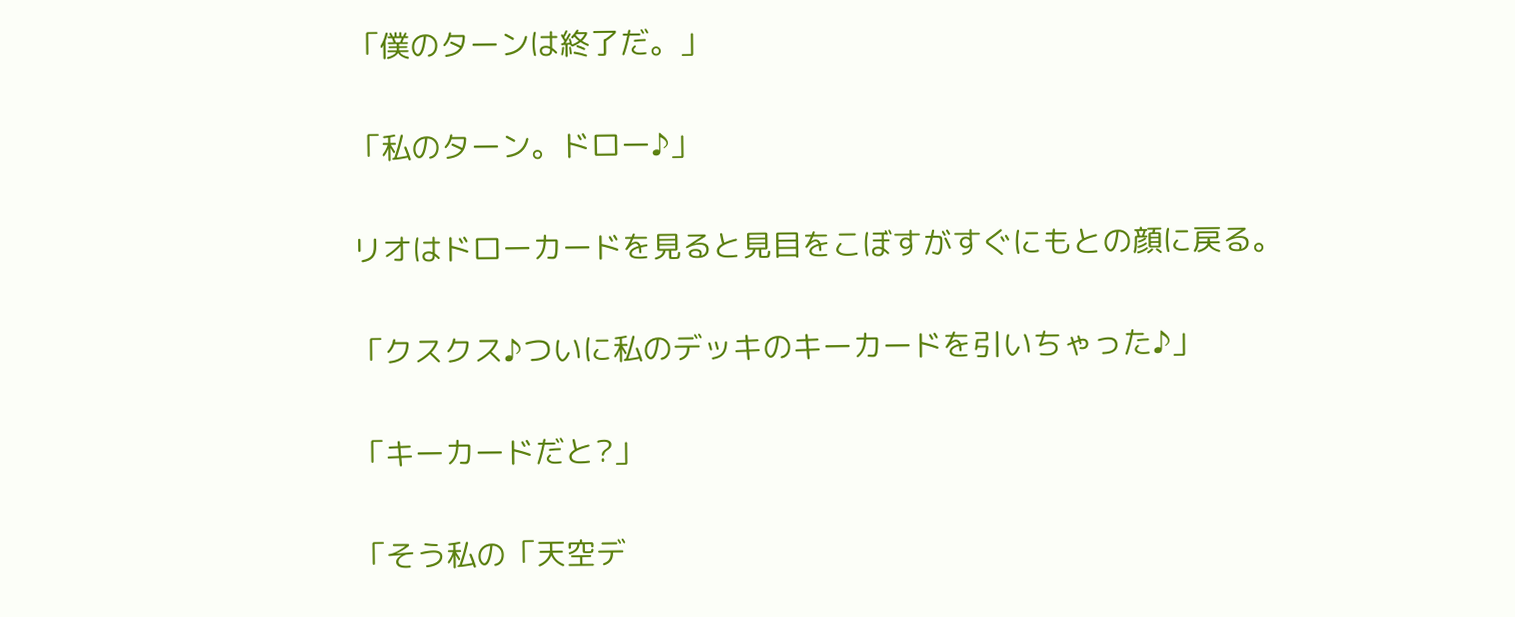「僕のターンは終了だ。」

「私のターン。ドロー♪」

リオはドローカードを見ると見目をこぼすがすぐにもとの顔に戻る。

「クスクス♪ついに私のデッキのキーカードを引いちゃった♪」

「キーカードだと?」

「そう私の「天空デ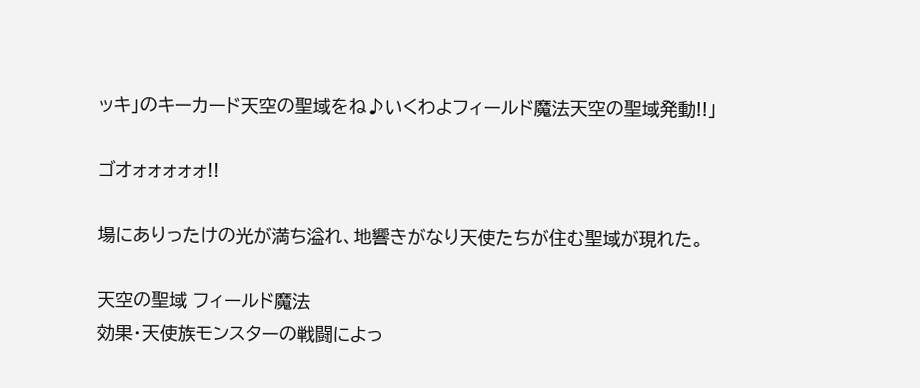ッキ」のキーカード天空の聖域をね♪いくわよフィールド魔法天空の聖域発動!!」

ゴオォォォォォ!!

場にありったけの光が満ち溢れ、地響きがなり天使たちが住む聖域が現れた。

天空の聖域 フィールド魔法
効果・天使族モンスターの戦闘によっ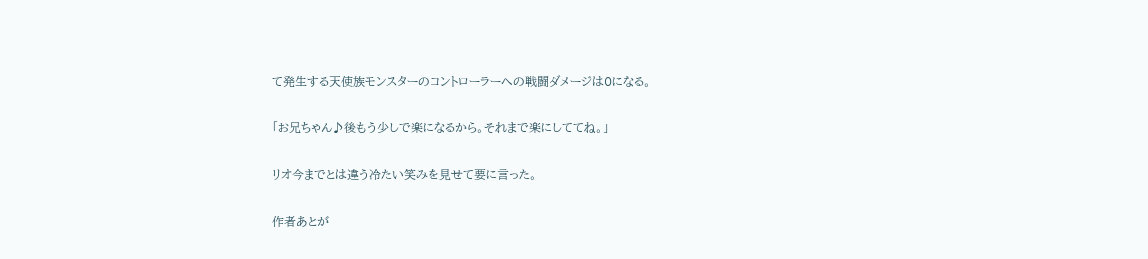て発生する天使族モンスターのコントローラーへの戦闘ダメージは0になる。

「お兄ちゃん♪後もう少しで楽になるから。それまで楽にしててね。」

リオ今までとは違う冷たい笑みを見せて要に言った。

作者あとが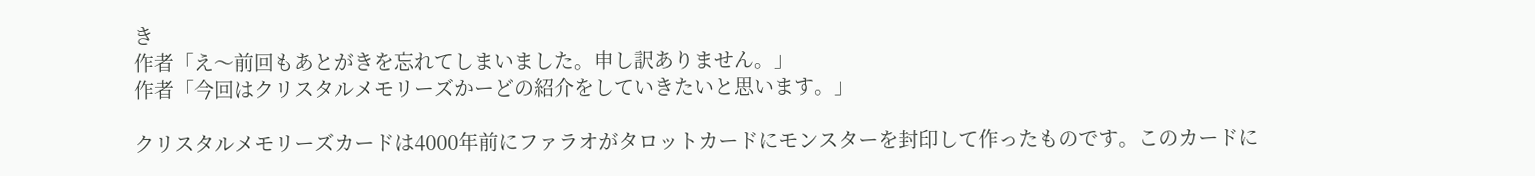き
作者「え〜前回もあとがきを忘れてしまいました。申し訳ありません。」
作者「今回はクリスタルメモリーズかーどの紹介をしていきたいと思います。」

クリスタルメモリーズカードは4000年前にファラオがタロットカードにモンスターを封印して作ったものです。このカードに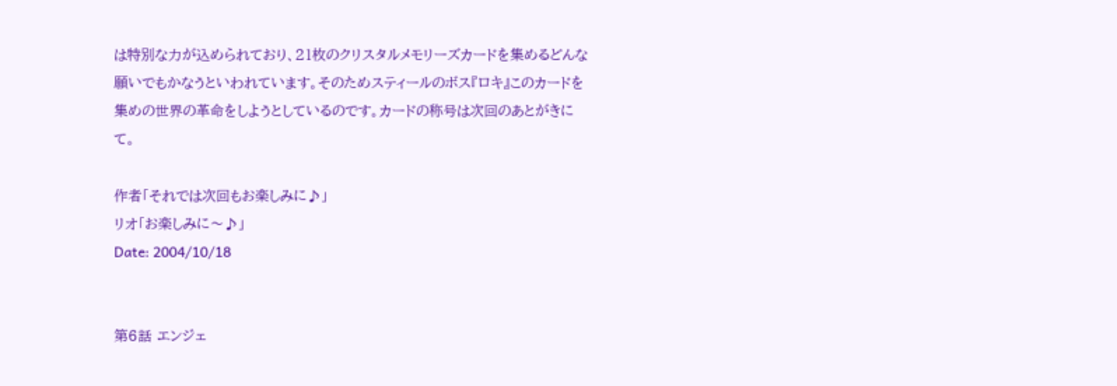は特別な力が込められており、21枚のクリスタルメモリーズカードを集めるどんな願いでもかなうといわれています。そのためスティールのボス『ロキ』このカードを集めの世界の革命をしようとしているのです。カードの称号は次回のあとがきにて。

作者「それでは次回もお楽しみに♪」
リオ「お楽しみに〜♪」
Date: 2004/10/18


第6話 エンジェ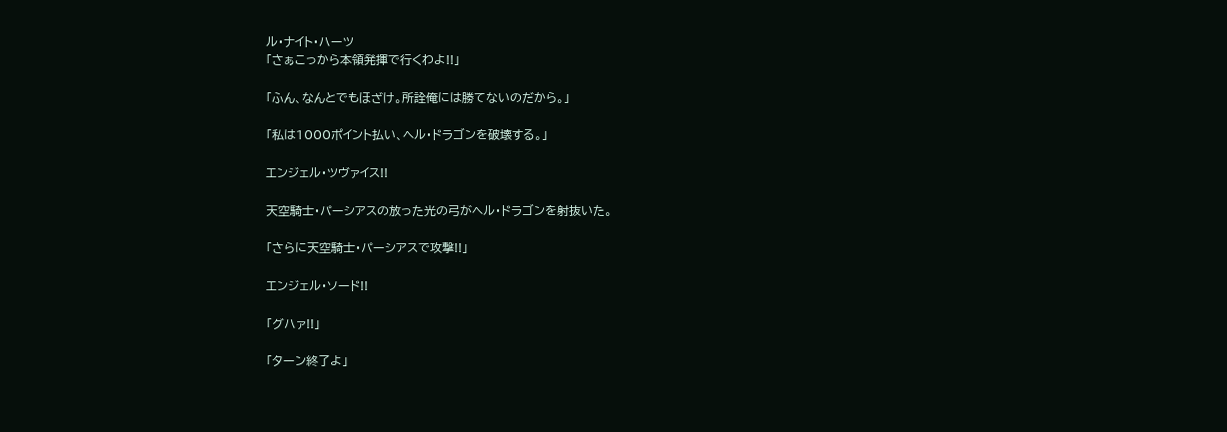ル・ナイト・ハーツ
「さぁこっから本領発揮で行くわよ!!」

「ふん、なんとでもほざけ。所詮俺には勝てないのだから。」

「私は1000ポイント払い、ヘル・ドラゴンを破壊する。」

エンジェル・ツヴァイス!!

天空騎士・パーシアスの放った光の弓がヘル・ドラゴンを射抜いた。

「さらに天空騎士・パーシアスで攻撃!!」

エンジェル・ソード!!

「グハァ!!」

「ターン終了よ」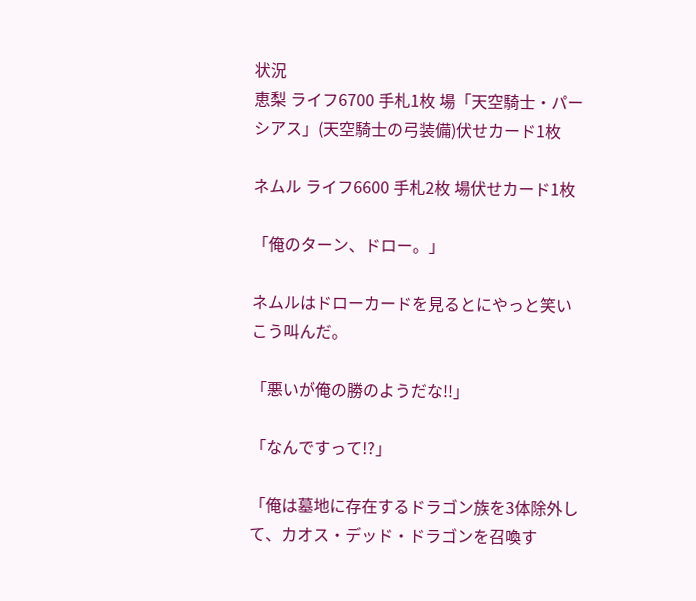状況
恵梨 ライフ6700 手札1枚 場「天空騎士・パーシアス」(天空騎士の弓装備)伏せカード1枚

ネムル ライフ6600 手札2枚 場伏せカード1枚

「俺のターン、ドロー。」

ネムルはドローカードを見るとにやっと笑いこう叫んだ。

「悪いが俺の勝のようだな!!」

「なんですって!?」

「俺は墓地に存在するドラゴン族を3体除外して、カオス・デッド・ドラゴンを召喚す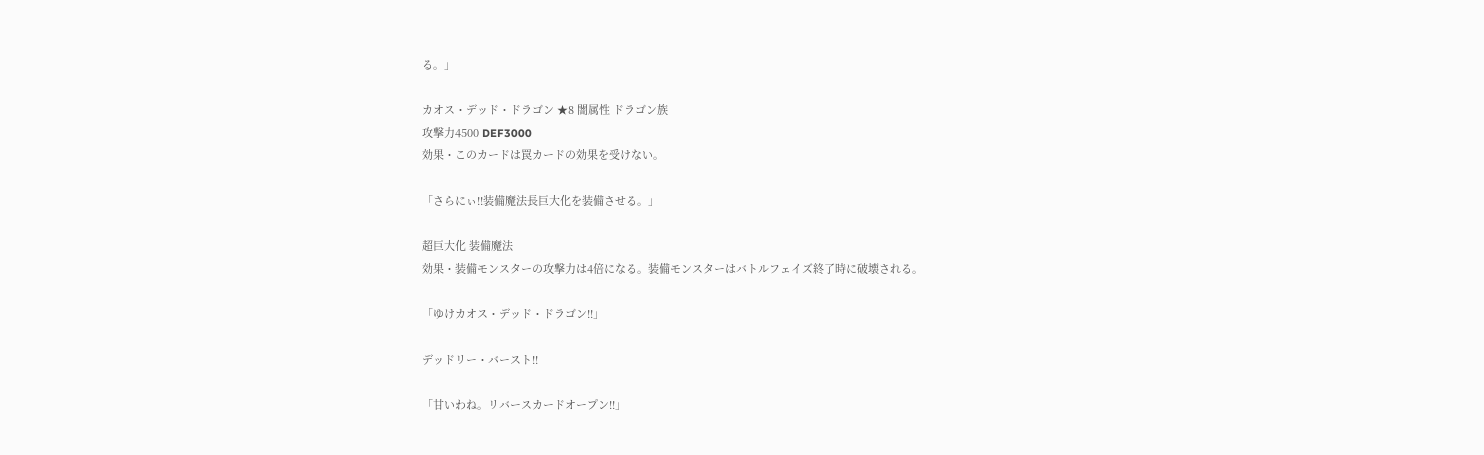る。」

カオス・デッド・ドラゴン ★8 闇属性 ドラゴン族
攻撃力4500 DEF3000
効果・このカードは罠カードの効果を受けない。

「さらにぃ!!装備魔法長巨大化を装備させる。」

超巨大化 装備魔法
効果・装備モンスターの攻撃力は4倍になる。装備モンスターはバトルフェイズ終了時に破壊される。

「ゆけカオス・デッド・ドラゴン!!」

デッドリー・バースト!!

「甘いわね。リバースカードオープン!!」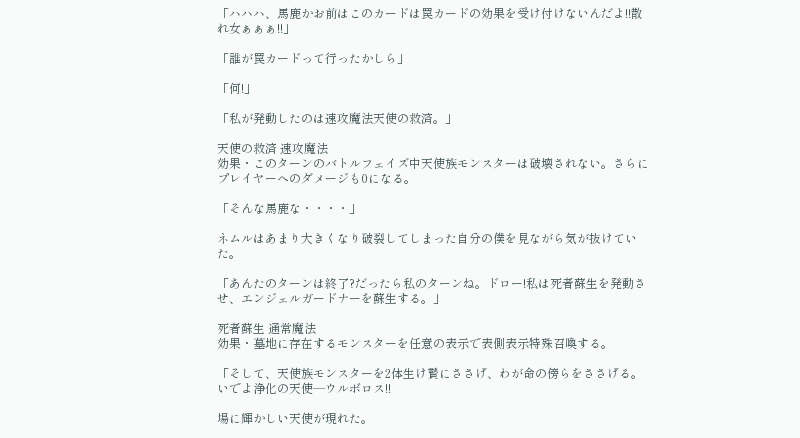「ハハハ、馬鹿かお前はこのカードは罠カードの効果を受け付けないんだよ!!散れ女ぁぁぁ!!」

「誰が罠カードって行ったかしら」

「何!」

「私が発動したのは速攻魔法天使の救済。」

天使の救済 速攻魔法
効果・このターンのバトルフェイズ中天使族モンスターは破壊されない。さらにプレイヤーへのダメージも0になる。

「そんな馬鹿な・・・・」

ネムルはあまり大きくなり破裂してしまった自分の僕を見ながら気が抜けていた。

「あんたのターンは終了?だったら私のターンね。ドロー!私は死者蘇生を発動させ、エンジェルガードナーを蘇生する。」

死者蘇生 通常魔法
効果・墓地に存在するモンスターを任意の表示で表側表示特殊召喚する。

「そして、天使族モンスターを2体生け贄にささげ、わが命の傍らをささげる。いでよ浄化の天使―ウルボロス!!

場に輝かしい天使が現れた。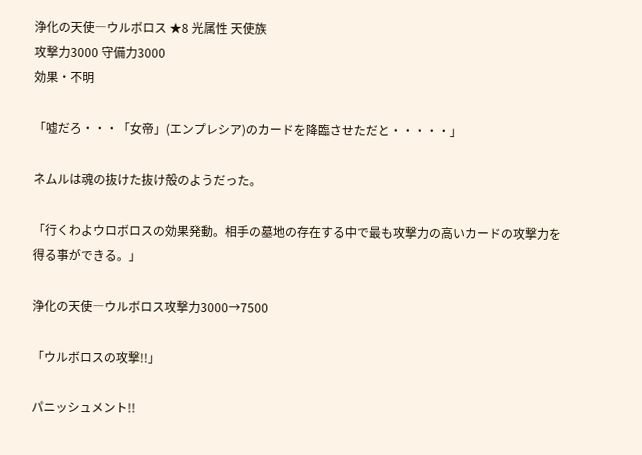浄化の天使―ウルボロス ★8 光属性 天使族
攻撃力3000 守備力3000
効果・不明

「嘘だろ・・・「女帝」(エンプレシア)のカードを降臨させただと・・・・・」

ネムルは魂の抜けた抜け殻のようだった。

「行くわよウロボロスの効果発動。相手の墓地の存在する中で最も攻撃力の高いカードの攻撃力を得る事ができる。」

浄化の天使―ウルボロス攻撃力3000→7500

「ウルボロスの攻撃!!」

パニッシュメント!!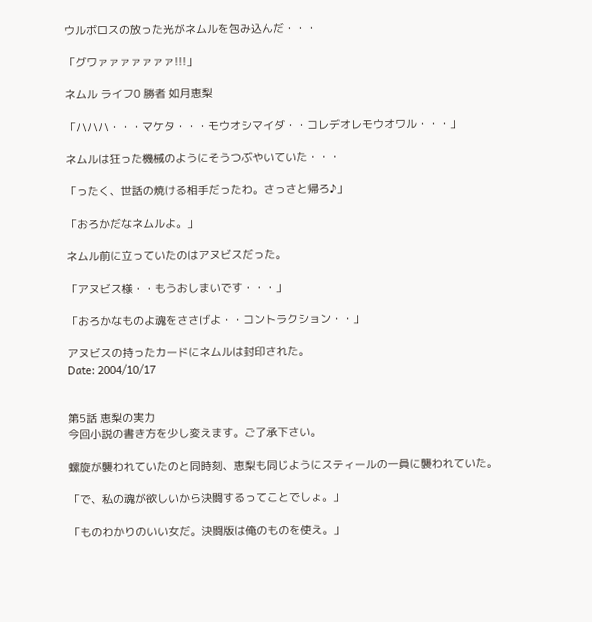ウルボロスの放った光がネムルを包み込んだ・・・

「グワァァァァァァァ!!!」

ネムル ライフ0 勝者 如月恵梨

「ハハハ・・・マケタ・・・モウオシマイダ・・コレデオレモウオワル・・・」

ネムルは狂った機械のようにそうつぶやいていた・・・

「ったく、世話の焼ける相手だったわ。さっさと帰ろ♪」

「おろかだなネムルよ。」

ネムル前に立っていたのはアヌビスだった。

「アヌビス様・・もうおしまいです・・・」

「おろかなものよ魂をささげよ・・コントラクション・・」

アヌビスの持ったカードにネムルは封印された。
Date: 2004/10/17


第5話 恵梨の実力
今回小説の書き方を少し変えます。ご了承下さい。

螺旋が襲われていたのと同時刻、恵梨も同じようにスティールの一員に襲われていた。

「で、私の魂が欲しいから決闘するってことでしょ。」

「ものわかりのいい女だ。決闘版は俺のものを使え。」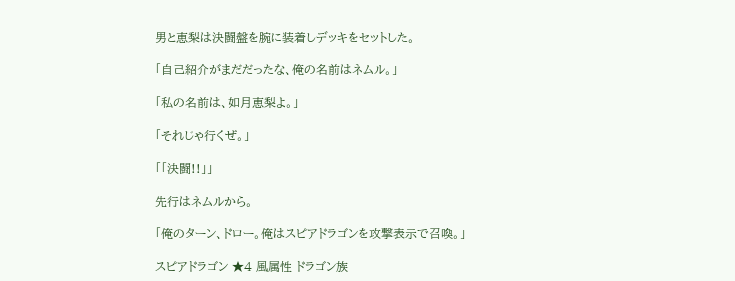男と恵梨は決闘盤を腕に装着しデッキをセットした。

「自己紹介がまだだったな、俺の名前はネムル。」

「私の名前は、如月恵梨よ。」

「それじゃ行くぜ。」

「「決闘!!」」

先行はネムルから。

「俺のターン、ドロー。俺はスピアドラゴンを攻撃表示で召喚。」

スピアドラゴン ★4 風属性 ドラゴン族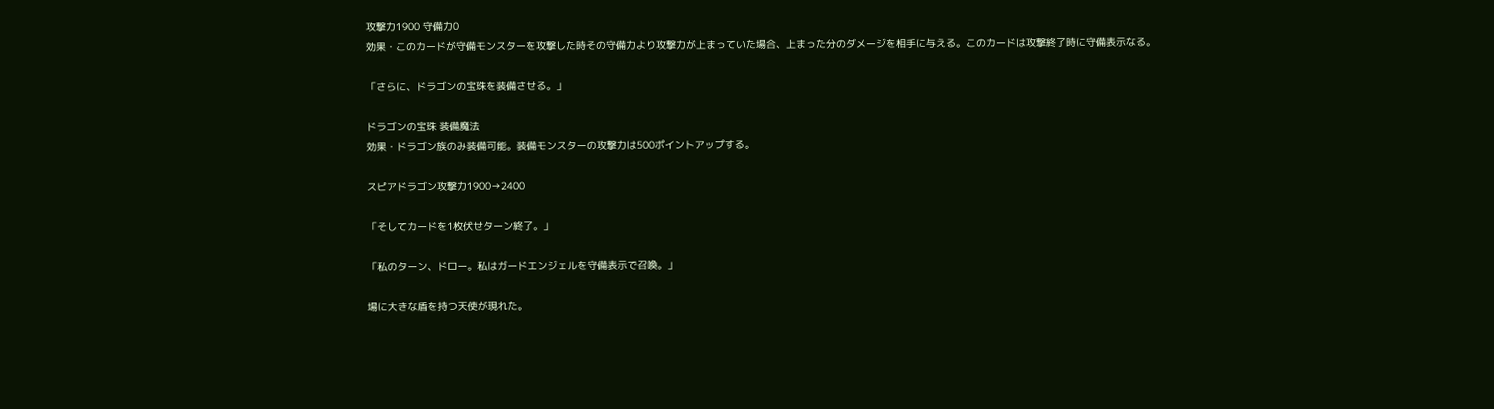攻撃力1900 守備力0
効果・このカードが守備モンスターを攻撃した時その守備力より攻撃力が上まっていた場合、上まった分のダメージを相手に与える。このカードは攻撃終了時に守備表示なる。

「さらに、ドラゴンの宝珠を装備させる。」

ドラゴンの宝珠 装備魔法
効果・ドラゴン族のみ装備可能。装備モンスターの攻撃力は500ポイントアップする。

スピアドラゴン攻撃力1900→2400

「そしてカードを1枚伏せターン終了。」

「私のターン、ドロー。私はガードエンジェルを守備表示で召喚。」

場に大きな盾を持つ天使が現れた。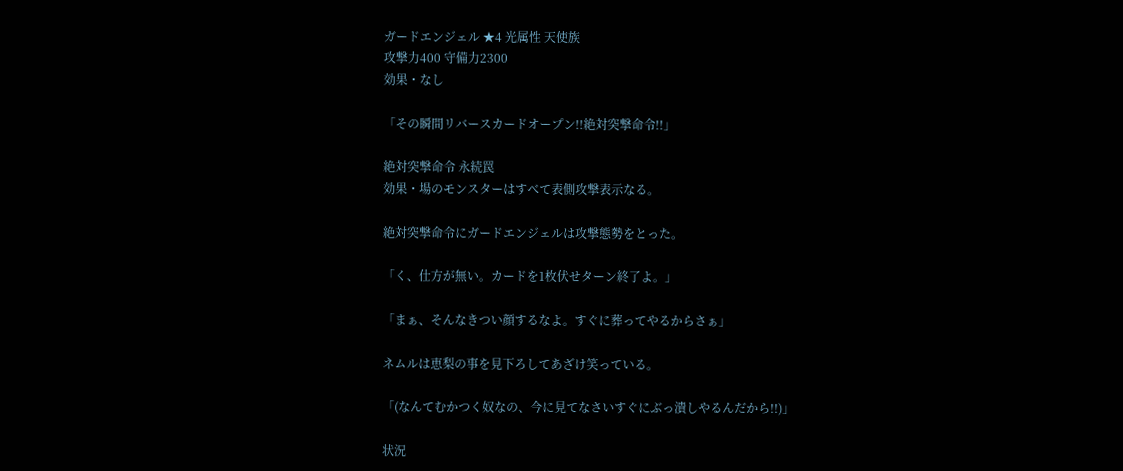ガードエンジェル ★4 光属性 天使族
攻撃力400 守備力2300
効果・なし

「その瞬間リバースカードオープン!!絶対突撃命令!!」

絶対突撃命令 永続罠
効果・場のモンスターはすべて表側攻撃表示なる。

絶対突撃命令にガードエンジェルは攻撃態勢をとった。

「く、仕方が無い。カードを1枚伏せターン終了よ。」

「まぁ、そんなきつい顔するなよ。すぐに葬ってやるからさぁ」

ネムルは恵梨の事を見下ろしてあざけ笑っている。

「(なんてむかつく奴なの、今に見てなさいすぐにぶっ潰しやるんだから!!)」

状況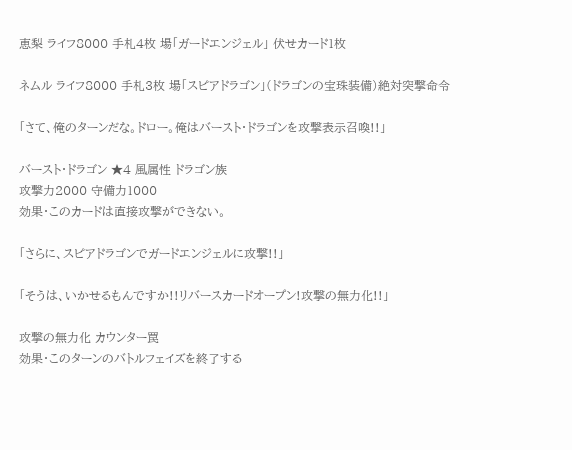恵梨 ライフ8000 手札4枚 場「ガードエンジェル」 伏せカード1枚

ネムル ライフ8000 手札3枚 場「スピアドラゴン」(ドラゴンの宝珠装備)絶対突撃命令

「さて、俺のターンだな。ドロー。俺はバースト・ドラゴンを攻撃表示召喚!!」

バースト・ドラゴン ★4 風属性 ドラゴン族
攻撃力2000 守備力1000
効果・このカードは直接攻撃ができない。

「さらに、スピアドラゴンでガードエンジェルに攻撃!!」

「そうは、いかせるもんですか!!リバースカードオープン!攻撃の無力化!!」

攻撃の無力化 カウンター罠
効果・このターンのバトルフェイズを終了する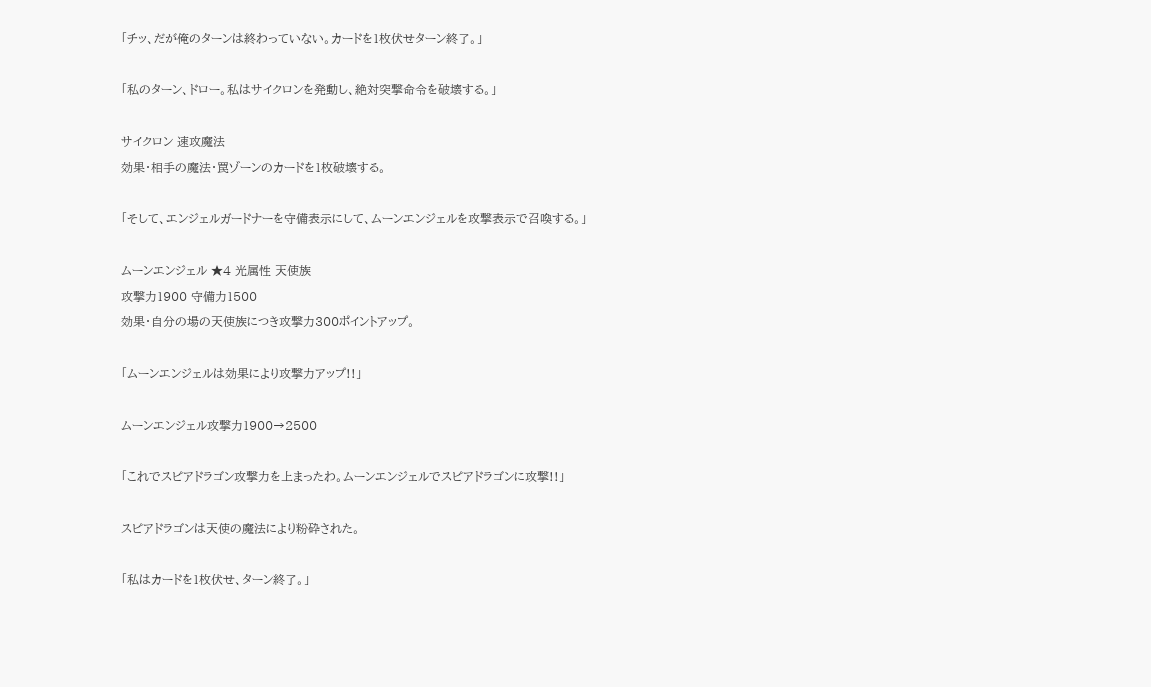「チッ、だが俺のターンは終わっていない。カードを1枚伏せターン終了。」

「私のターン、ドロー。私はサイクロンを発動し、絶対突撃命令を破壊する。」

サイクロン 速攻魔法
効果・相手の魔法・罠ゾーンのカードを1枚破壊する。

「そして、エンジェルガードナーを守備表示にして、ムーンエンジェルを攻撃表示で召喚する。」

ムーンエンジェル ★4 光属性 天使族
攻撃力1900 守備力1500
効果・自分の場の天使族につき攻撃力300ポイントアップ。

「ムーンエンジェルは効果により攻撃力アップ!!」

ムーンエンジェル攻撃力1900→2500

「これでスピアドラゴン攻撃力を上まったわ。ムーンエンジェルでスピアドラゴンに攻撃!!」

スピアドラゴンは天使の魔法により粉砕された。

「私はカードを1枚伏せ、ターン終了。」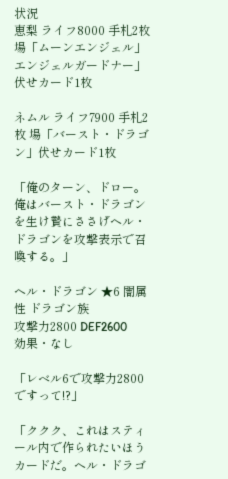状況
恵梨 ライフ8000 手札2枚 場「ムーンエンジェル」エンジェルガードナー」伏せカード1枚

ネムル ライフ7900 手札2枚 場「バースト・ドラゴン」伏せカード1枚

「俺のターン、ドロー。俺はバースト・ドラゴンを生け贄にささげヘル・ドラゴンを攻撃表示で召喚する。」

ヘル・ドラゴン ★6 闇属性 ドラゴン族
攻撃力2800 DEF2600
効果・なし

「レベル6で攻撃力2800ですって!?」

「ククク、これはスティール内で作られたいほうカードだ。ヘル・ドラゴ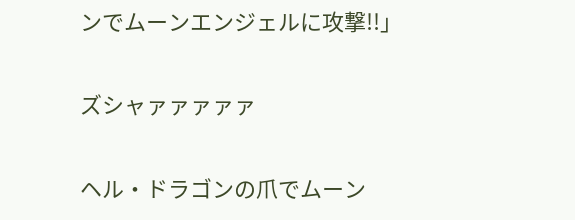ンでムーンエンジェルに攻撃!!」

ズシャァァァァァ

ヘル・ドラゴンの爪でムーン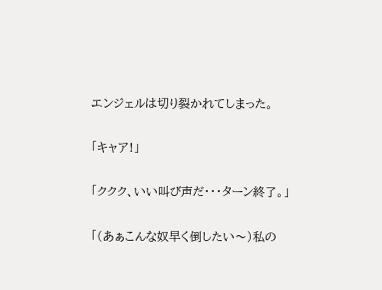エンジェルは切り裂かれてしまった。

「キャア!」

「ククク、いい叫び声だ・・・ターン終了。」

「(あぁこんな奴早く倒したい〜)私の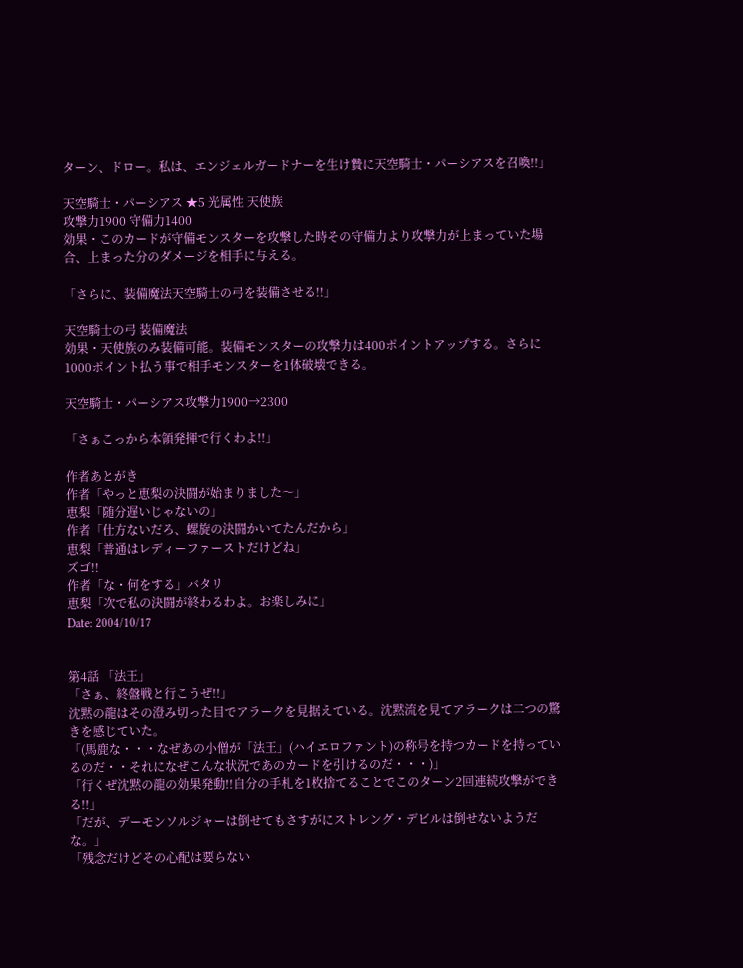ターン、ドロー。私は、エンジェルガードナーを生け贄に天空騎士・パーシアスを召喚!!」

天空騎士・パーシアス ★5 光属性 天使族
攻撃力1900 守備力1400
効果・このカードが守備モンスターを攻撃した時その守備力より攻撃力が上まっていた場合、上まった分のダメージを相手に与える。

「さらに、装備魔法天空騎士の弓を装備させる!!」

天空騎士の弓 装備魔法
効果・天使族のみ装備可能。装備モンスターの攻撃力は400ポイントアップする。さらに1000ポイント払う事で相手モンスターを1体破壊できる。

天空騎士・パーシアス攻撃力1900→2300

「さぁこっから本領発揮で行くわよ!!」

作者あとがき
作者「やっと恵梨の決闘が始まりました〜」
恵梨「随分遅いじゃないの」
作者「仕方ないだろ、螺旋の決闘かいてたんだから」
恵梨「普通はレディーファーストだけどね」
ズゴ!!
作者「な・何をする」バタリ
恵梨「次で私の決闘が終わるわよ。お楽しみに」
Date: 2004/10/17


第4話 「法王」
「さぁ、終盤戦と行こうぜ!!」
沈黙の龍はその澄み切った目でアラークを見据えている。沈黙流を見てアラークは二つの驚きを感じていた。
「(馬鹿な・・・なぜあの小僧が「法王」(ハイエロファント)の称号を持つカードを持っているのだ・・それになぜこんな状況であのカードを引けるのだ・・・)」
「行くぜ沈黙の龍の効果発動!!自分の手札を1枚捨てることでこのターン2回連続攻撃ができる!!」
「だが、デーモンソルジャーは倒せてもさすがにストレング・デビルは倒せないようだな。」
「残念だけどその心配は要らない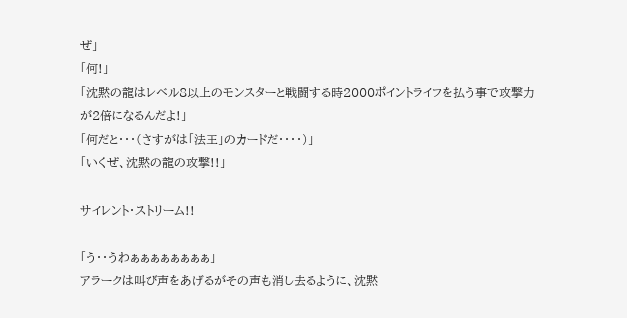ぜ」
「何!」
「沈黙の龍はレベル8以上のモンスターと戦闘する時2000ポイントライフを払う事で攻撃力が2倍になるんだよ!」
「何だと・・・(さすがは「法王」のカードだ・・・・)」
「いくぜ、沈黙の龍の攻撃!!」

サイレント・ストリーム!!

「う・・うわぁぁぁぁぁぁぁぁ」
アラークは叫び声をあげるがその声も消し去るように、沈黙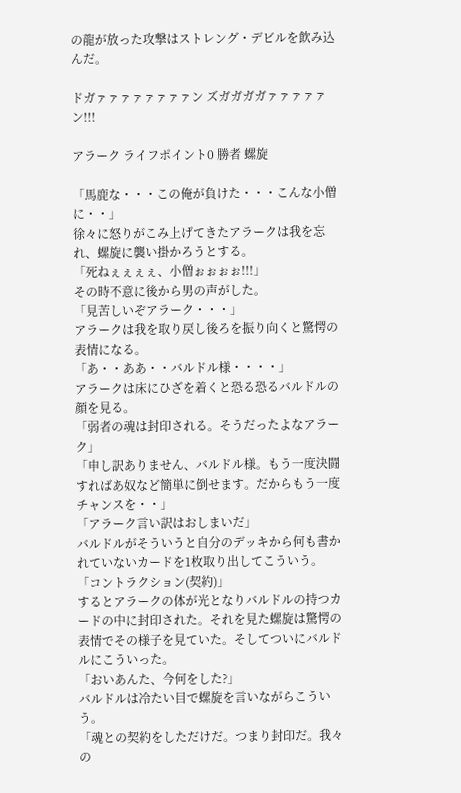の龍が放った攻撃はストレング・デビルを飲み込んだ。

ドガァァァァァァァァン ズガガガガァァァァァン!!!

アラーク ライフポイント0 勝者 螺旋

「馬鹿な・・・この俺が負けた・・・こんな小僧に・・」
徐々に怒りがこみ上げてきたアラークは我を忘れ、螺旋に襲い掛かろうとする。
「死ねぇぇぇぇ、小僧ぉぉぉぉ!!!」
その時不意に後から男の声がした。
「見苦しいぞアラーク・・・」
アラークは我を取り戻し後ろを振り向くと驚愕の表情になる。
「あ・・ああ・・バルドル様・・・・」
アラークは床にひざを着くと恐る恐るバルドルの顔を見る。
「弱者の魂は封印される。そうだったよなアラーク」
「申し訳ありません、バルドル様。もう一度決闘すればあ奴など簡単に倒せます。だからもう一度チャンスを・・」
「アラーク言い訳はおしまいだ」
バルドルがそういうと自分のデッキから何も書かれていないカードを1枚取り出してこういう。
「コントラクション(契約)」
するとアラークの体が光となりバルドルの持つカードの中に封印された。それを見た螺旋は驚愕の表情でその様子を見ていた。そしてついにバルドルにこういった。
「おいあんた、今何をした?」
バルドルは冷たい目で螺旋を言いながらこういう。
「魂との契約をしただけだ。つまり封印だ。我々の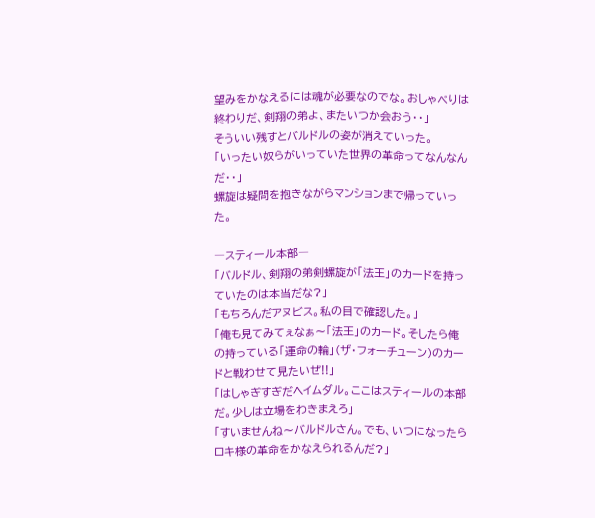望みをかなえるには魂が必要なのでな。おしゃべりは終わりだ、剣翔の弟よ、またいつか会おう・・」
そういい残すとバルドルの姿が消えていった。
「いったい奴らがいっていた世界の革命ってなんなんだ・・」
螺旋は疑問を抱きながらマンションまで帰っていった。

―スティール本部―
「バルドル、剣翔の弟剣螺旋が「法王」のカードを持っていたのは本当だな?」
「もちろんだアヌビス。私の目で確認した。」
「俺も見てみてぇなぁ〜「法王」のカード。そしたら俺の持っている「運命の輪」(ザ・フォーチューン)のカードと戦わせて見たいぜ!!」
「はしゃぎすぎだヘイムダル。ここはスティールの本部だ。少しは立場をわきまえろ」
「すいませんね〜バルドルさん。でも、いつになったらロキ様の革命をかなえられるんだ?」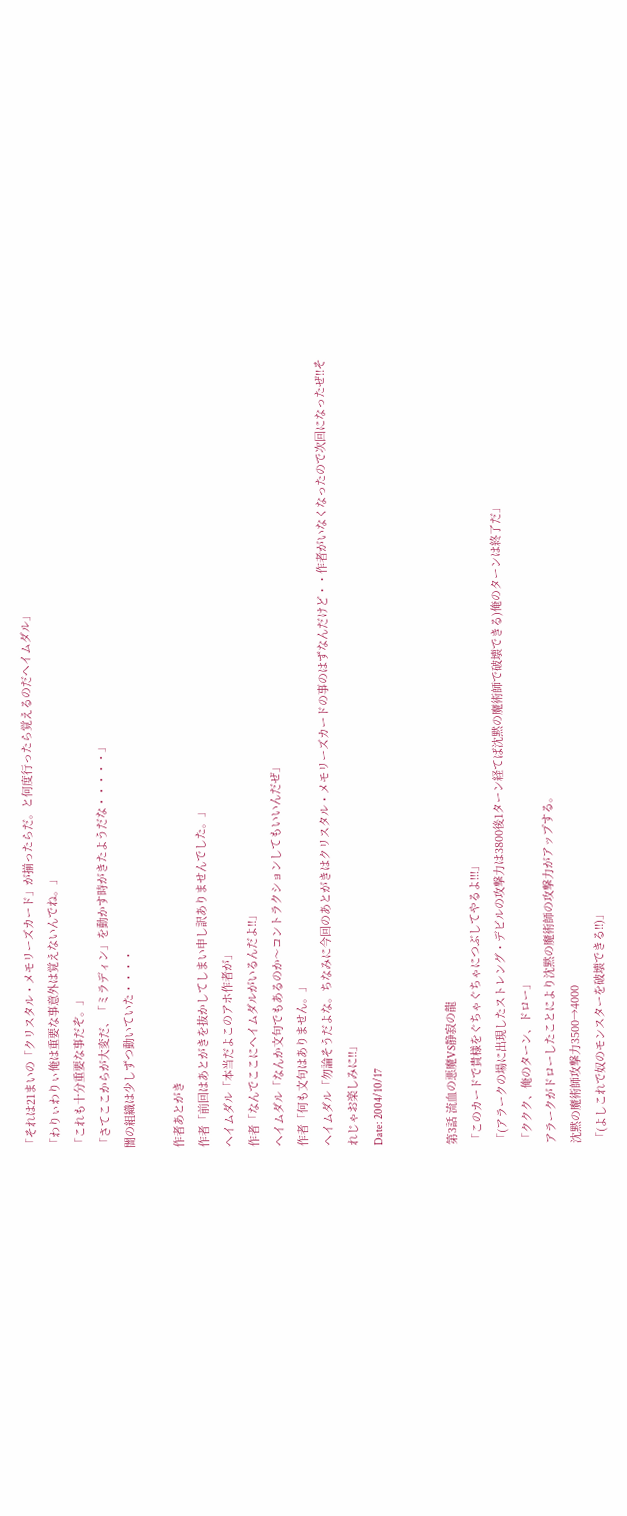「それは21まいの「クリスタル・メモリーズカード」が揃ったらだ。と何度行ったら覚えるのだヘイムダル」
「わりぃわりぃ俺は重要な事意外は覚えないんでね。」
「これも十分重要な事だぞ。」
「さてここからが大変だ、「ミラディン」を動かす時がきたようだな・・・・・」
闇の組織は少しずつ動いていた・・・・

作者あとがき
作者「前回はあとがきを抜かしてしまい申し訳ありませんでした。」
ヘイムダル「本当だよこのアホ作者が」
作者「なんでここにヘイムダルがいるんだよ!!」
ヘイムダル「なんか文句でもあるのか〜コントラクションしてもいいんだぜ」
作者「何も文句はありません。」
ヘイムダル「勿論そうだよな。ちなみに今回のあとがきはクリスタル・メモリーズカードの事のはずなんだけど・・作者がいなくなったので次回になったぜ!!それじゃお楽しみに!!」
Date: 2004/10/17


第3話 流血の悪魔VS静寂の龍
「このカードで貴様をぐちゃぐちゃにつぶしてやるよ!!!」
「(アラークの場に出現したストレング・デビルの攻撃力は3800後1ターン経てば沈黙の魔術師で破壊できる)俺のターンは終了だ」
「ククク、俺のターン、ドロー」
アラークがドローしたことにより沈黙の魔術師の攻撃力がアップする。
沈黙の魔術師攻撃力3500→4000
「(よしこれで奴のモンスターを破壊できる!!)」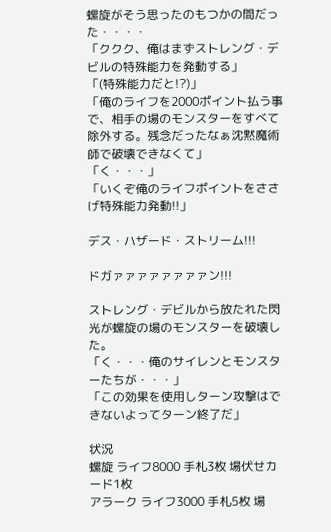螺旋がそう思ったのもつかの間だった・・・・
「ククク、俺はまずストレング・デビルの特殊能力を発動する」
「(特殊能力だと!?)」
「俺のライフを2000ポイント払う事で、相手の場のモンスターをすべて除外する。残念だったなぁ沈黙魔術師で破壊できなくて」
「く・・・」
「いくぞ俺のライフポイントをささげ特殊能力発動!!」

デス・ハザード・ストリーム!!!

ドガァァァァァァァァン!!!

ストレング・デビルから放たれた閃光が螺旋の場のモンスターを破壊した。
「く・・・俺のサイレンとモンスターたちが・・・」
「この効果を使用しターン攻撃はできないよってターン終了だ」

状況
螺旋 ライフ8000 手札3枚 場伏せカード1枚
アラーク ライフ3000 手札5枚 場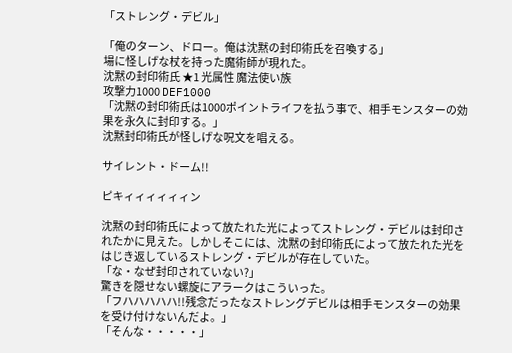「ストレング・デビル」

「俺のターン、ドロー。俺は沈黙の封印術氏を召喚する」
場に怪しげな杖を持った魔術師が現れた。
沈黙の封印術氏 ★1 光属性 魔法使い族
攻撃力1000 DEF1000
「沈黙の封印術氏は1000ポイントライフを払う事で、相手モンスターの効果を永久に封印する。」
沈黙封印術氏が怪しげな呪文を唱える。

サイレント・ドーム!!

ピキィィィィィィン

沈黙の封印術氏によって放たれた光によってストレング・デビルは封印されたかに見えた。しかしそこには、沈黙の封印術氏によって放たれた光をはじき返しているストレング・デビルが存在していた。
「な・なぜ封印されていない?」
驚きを隠せない螺旋にアラークはこういった。
「フハハハハハ!!残念だったなストレングデビルは相手モンスターの効果を受け付けないんだよ。」
「そんな・・・・・」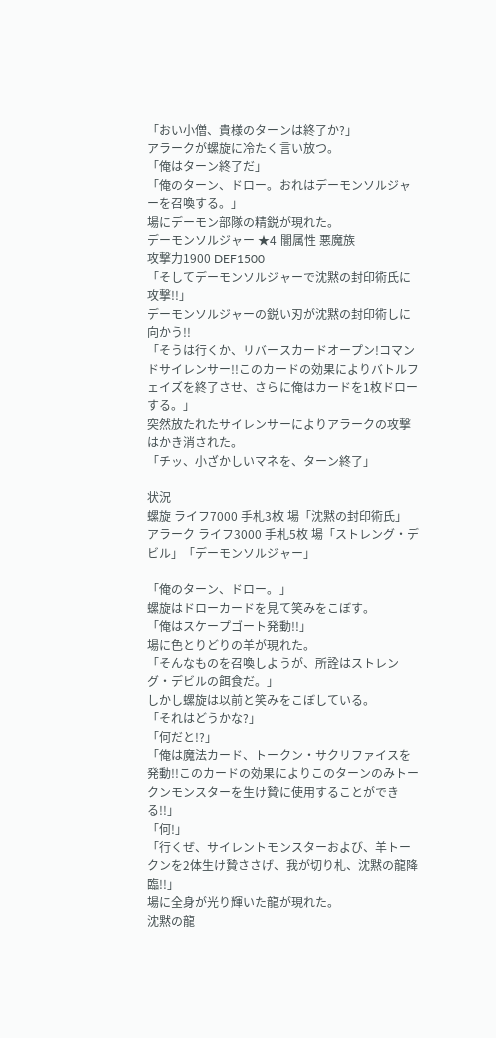「おい小僧、貴様のターンは終了か?」
アラークが螺旋に冷たく言い放つ。
「俺はターン終了だ」
「俺のターン、ドロー。おれはデーモンソルジャーを召喚する。」
場にデーモン部隊の精鋭が現れた。
デーモンソルジャー ★4 闇属性 悪魔族
攻撃力1900 DEF1500
「そしてデーモンソルジャーで沈黙の封印術氏に攻撃!!」
デーモンソルジャーの鋭い刃が沈黙の封印術しに向かう!!
「そうは行くか、リバースカードオープン!コマンドサイレンサー!!このカードの効果によりバトルフェイズを終了させ、さらに俺はカードを1枚ドローする。」
突然放たれたサイレンサーによりアラークの攻撃はかき消された。
「チッ、小ざかしいマネを、ターン終了」

状況
螺旋 ライフ7000 手札3枚 場「沈黙の封印術氏」
アラーク ライフ3000 手札5枚 場「ストレング・デビル」「デーモンソルジャー」

「俺のターン、ドロー。」
螺旋はドローカードを見て笑みをこぼす。
「俺はスケープゴート発動!!」
場に色とりどりの羊が現れた。
「そんなものを召喚しようが、所詮はストレング・デビルの餌食だ。」
しかし螺旋は以前と笑みをこぼしている。
「それはどうかな?」
「何だと!?」
「俺は魔法カード、トークン・サクリファイスを発動!!このカードの効果によりこのターンのみトークンモンスターを生け贄に使用することができる!!」
「何!」
「行くぜ、サイレントモンスターおよび、羊トークンを2体生け贄ささげ、我が切り札、沈黙の龍降臨!!」
場に全身が光り輝いた龍が現れた。
沈黙の龍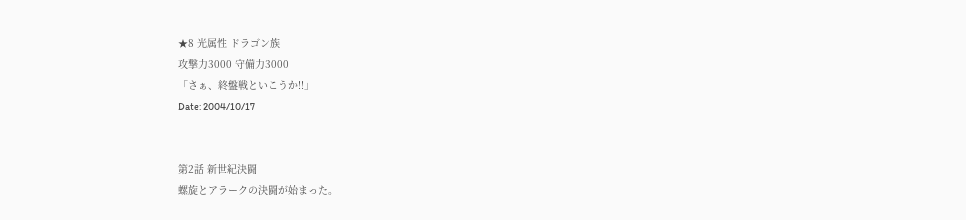★8 光属性 ドラゴン族
攻撃力3000 守備力3000
「さぁ、終盤戦といこうか!!」
Date: 2004/10/17


第2話 新世紀決闘
螺旋とアラークの決闘が始まった。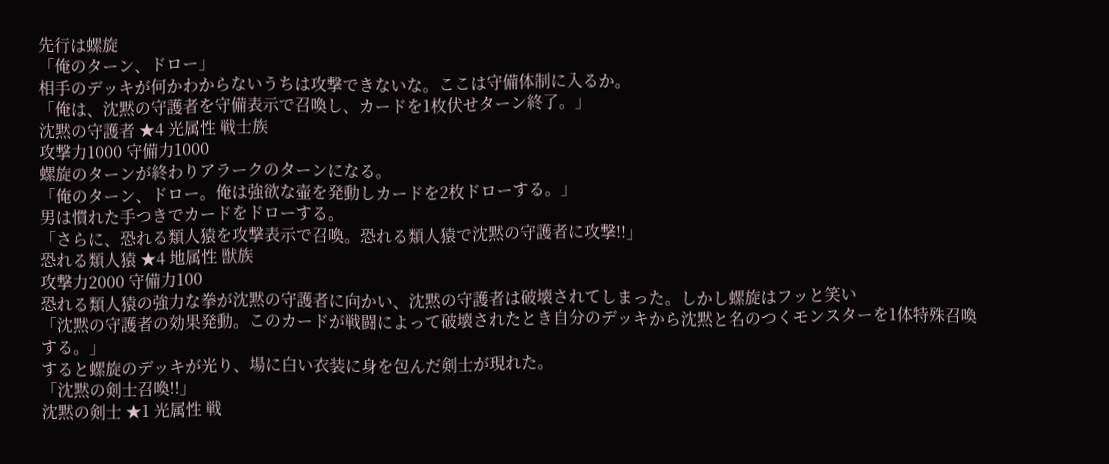先行は螺旋
「俺のターン、ドロー」
相手のデッキが何かわからないうちは攻撃できないな。ここは守備体制に入るか。
「俺は、沈黙の守護者を守備表示で召喚し、カードを1枚伏せターン終了。」
沈黙の守護者 ★4 光属性 戦士族
攻撃力1000 守備力1000
螺旋のターンが終わりアラークのターンになる。
「俺のターン、ドロー。俺は強欲な壷を発動しカードを2枚ドローする。」
男は慣れた手つきでカードをドローする。
「さらに、恐れる類人猿を攻撃表示で召喚。恐れる類人猿で沈黙の守護者に攻撃!!」
恐れる類人猿 ★4 地属性 獣族
攻撃力2000 守備力100
恐れる類人猿の強力な拳が沈黙の守護者に向かい、沈黙の守護者は破壊されてしまった。しかし螺旋はフッと笑い
「沈黙の守護者の効果発動。このカードが戦闘によって破壊されたとき自分のデッキから沈黙と名のつくモンスターを1体特殊召喚する。」
すると螺旋のデッキが光り、場に白い衣装に身を包んだ剣士が現れた。
「沈黙の剣士召喚!!」
沈黙の剣士 ★1 光属性 戦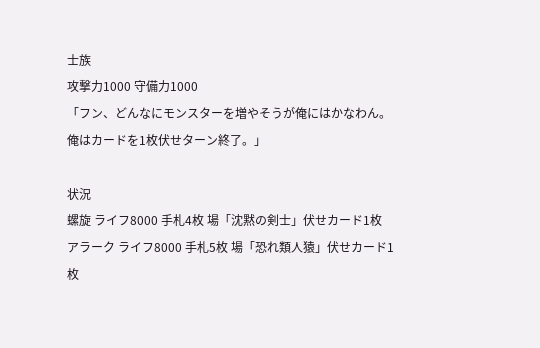士族
攻撃力1000 守備力1000
「フン、どんなにモンスターを増やそうが俺にはかなわん。俺はカードを1枚伏せターン終了。」

状況
螺旋 ライフ8000 手札4枚 場「沈黙の剣士」伏せカード1枚
アラーク ライフ8000 手札5枚 場「恐れ類人猿」伏せカード1枚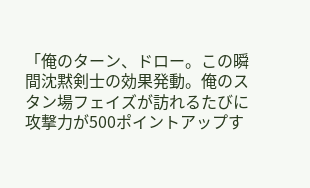「俺のターン、ドロー。この瞬間沈黙剣士の効果発動。俺のスタン場フェイズが訪れるたびに攻撃力が500ポイントアップす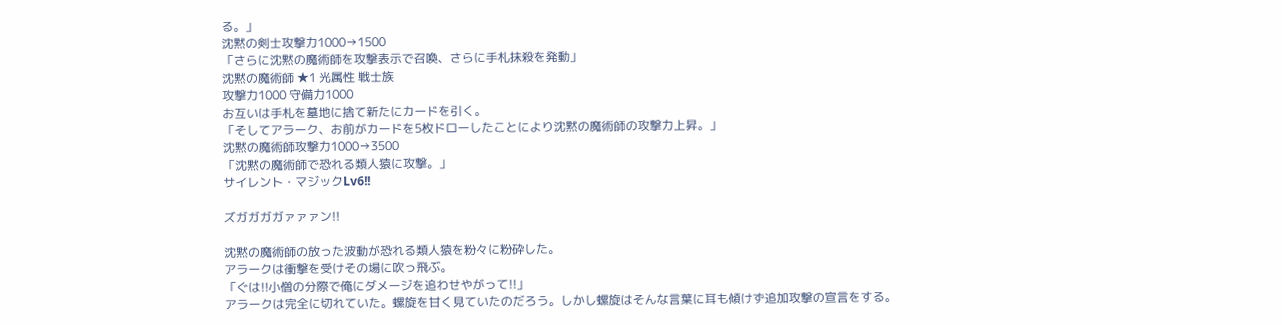る。」
沈黙の剣士攻撃力1000→1500
「さらに沈黙の魔術師を攻撃表示で召喚、さらに手札抹殺を発動」
沈黙の魔術師 ★1 光属性 戦士族
攻撃力1000 守備力1000
お互いは手札を墓地に捨て新たにカードを引く。
「そしてアラーク、お前がカードを5枚ドローしたことにより沈黙の魔術師の攻撃力上昇。」
沈黙の魔術師攻撃力1000→3500
「沈黙の魔術師で恐れる類人猿に攻撃。」
サイレント・マジックLv6!!

ズガガガガァァァン!!

沈黙の魔術師の放った波動が恐れる類人猿を粉々に粉砕した。
アラークは衝撃を受けその場に吹っ飛ぶ。
「ぐは!!小僧の分際で俺にダメージを追わせやがって!!」
アラークは完全に切れていた。螺旋を甘く見ていたのだろう。しかし螺旋はそんな言葉に耳も傾けず追加攻撃の宣言をする。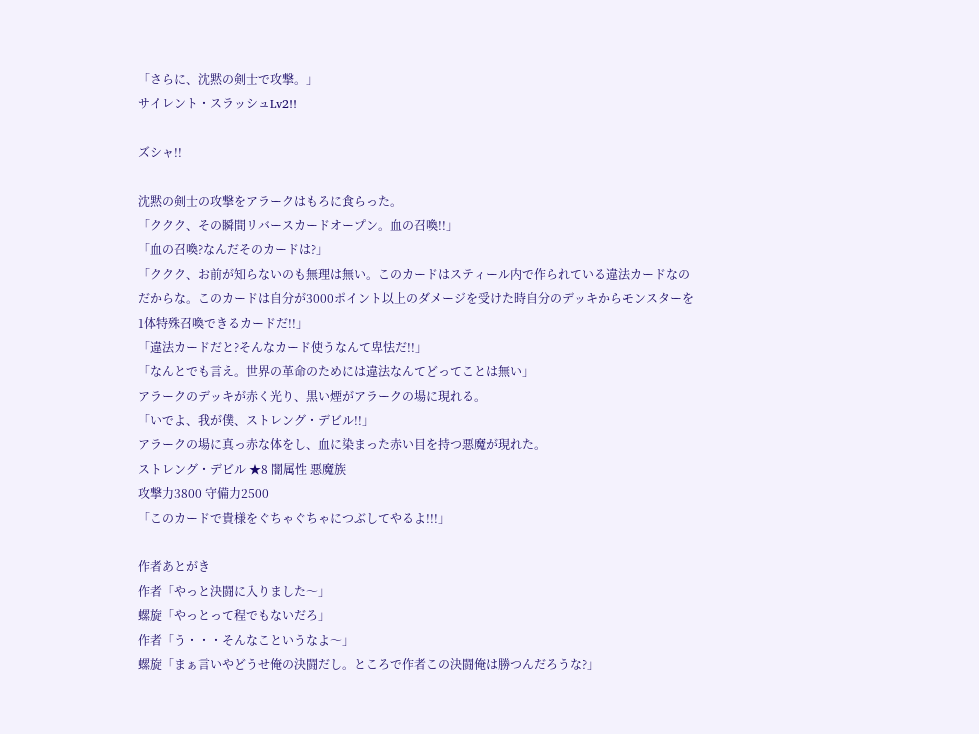「さらに、沈黙の剣士で攻撃。」
サイレント・スラッシュLv2!!

ズシャ!!

沈黙の剣士の攻撃をアラークはもろに食らった。
「ククク、その瞬間リバースカードオープン。血の召喚!!」
「血の召喚?なんだそのカードは?」
「ククク、お前が知らないのも無理は無い。このカードはスティール内で作られている違法カードなのだからな。このカードは自分が3000ポイント以上のダメージを受けた時自分のデッキからモンスターを1体特殊召喚できるカードだ!!」
「違法カードだと?そんなカード使うなんて卑怯だ!!」
「なんとでも言え。世界の革命のためには違法なんてどってことは無い」
アラークのデッキが赤く光り、黒い煙がアラークの場に現れる。
「いでよ、我が僕、ストレング・デビル!!」
アラークの場に真っ赤な体をし、血に染まった赤い目を持つ悪魔が現れた。
ストレング・デビル ★8 闇属性 悪魔族
攻撃力3800 守備力2500
「このカードで貴様をぐちゃぐちゃにつぶしてやるよ!!!」

作者あとがき
作者「やっと決闘に入りました〜」
螺旋「やっとって程でもないだろ」
作者「う・・・そんなこというなよ〜」
螺旋「まぁ言いやどうせ俺の決闘だし。ところで作者この決闘俺は勝つんだろうな?」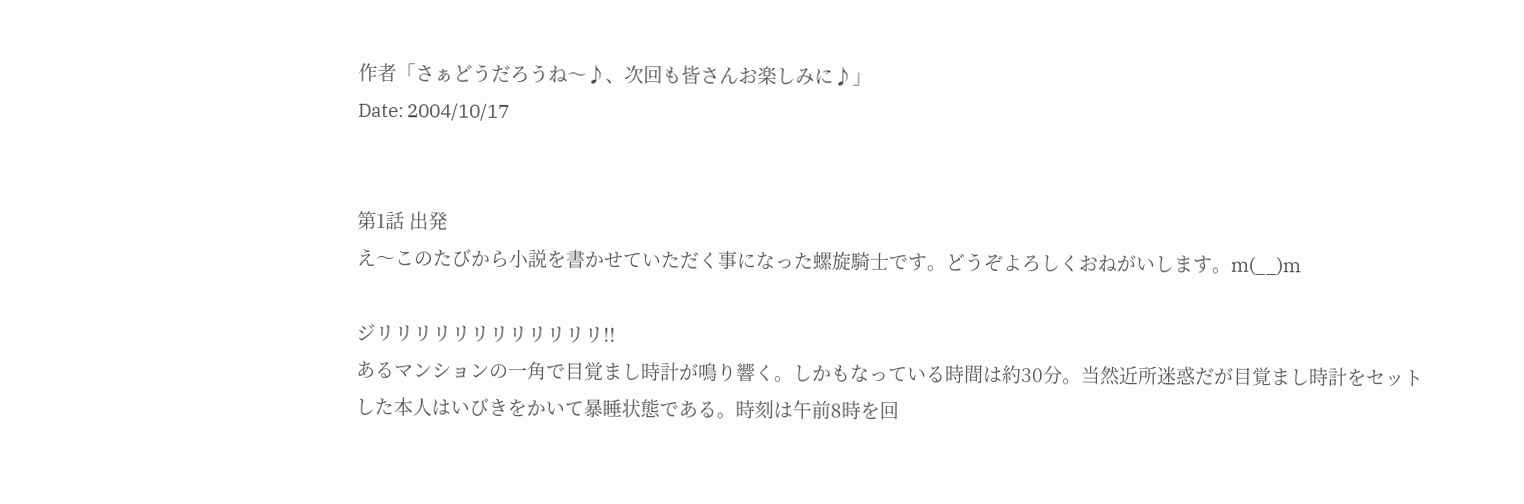作者「さぁどうだろうね〜♪、次回も皆さんお楽しみに♪」
Date: 2004/10/17


第1話 出発
え〜このたびから小説を書かせていただく事になった螺旋騎士です。どうぞよろしくおねがいします。m(__)m

ジリリリリリリリリリリリリ!!
あるマンションの一角で目覚まし時計が鳴り響く。しかもなっている時間は約30分。当然近所迷惑だが目覚まし時計をセットした本人はいびきをかいて暴睡状態である。時刻は午前8時を回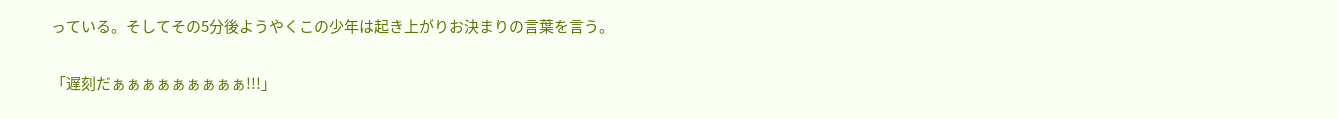っている。そしてその5分後ようやくこの少年は起き上がりお決まりの言葉を言う。

「遅刻だぁぁぁぁぁぁぁぁぁ!!!」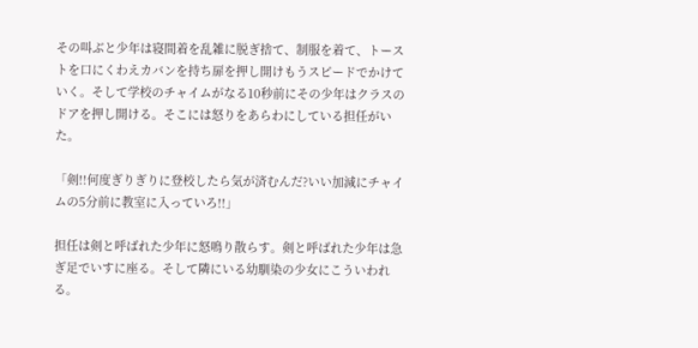その叫ぶと少年は寝間着を乱雑に脱ぎ捨て、制服を着て、トーストを口にくわえカバンを持ち扉を押し開けもうスピードでかけていく。そして学校のチャイムがなる10秒前にその少年はクラスのドアを押し開ける。そこには怒りをあらわにしている担任がいた。

「剣!!何度ぎりぎりに登校したら気が済むんだ?いい加減にチャイムの5分前に教室に入っていろ!!」

担任は剣と呼ばれた少年に怒鳴り散らす。剣と呼ばれた少年は急ぎ足でいすに座る。そして隣にいる幼馴染の少女にこういわれる。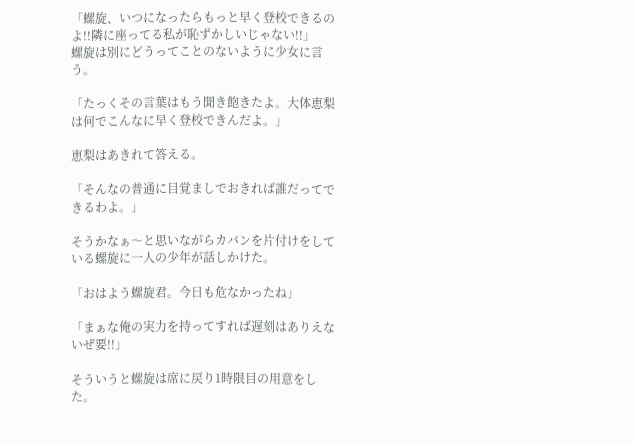「螺旋、いつになったらもっと早く登校できるのよ!!隣に座ってる私が恥ずかしいじゃない!!」
螺旋は別にどうってことのないように少女に言う。

「たっくその言葉はもう聞き飽きたよ。大体恵梨は何でこんなに早く登校できんだよ。」

恵梨はあきれて答える。

「そんなの普通に目覚ましでおきれば誰だってできるわよ。」

そうかなぁ〜と思いながらカバンを片付けをしている螺旋に一人の少年が話しかけた。

「おはよう螺旋君。今日も危なかったね」

「まぁな俺の実力を持ってすれば遅刻はありえないぜ要!!」

そういうと螺旋は席に戻り1時限目の用意をした。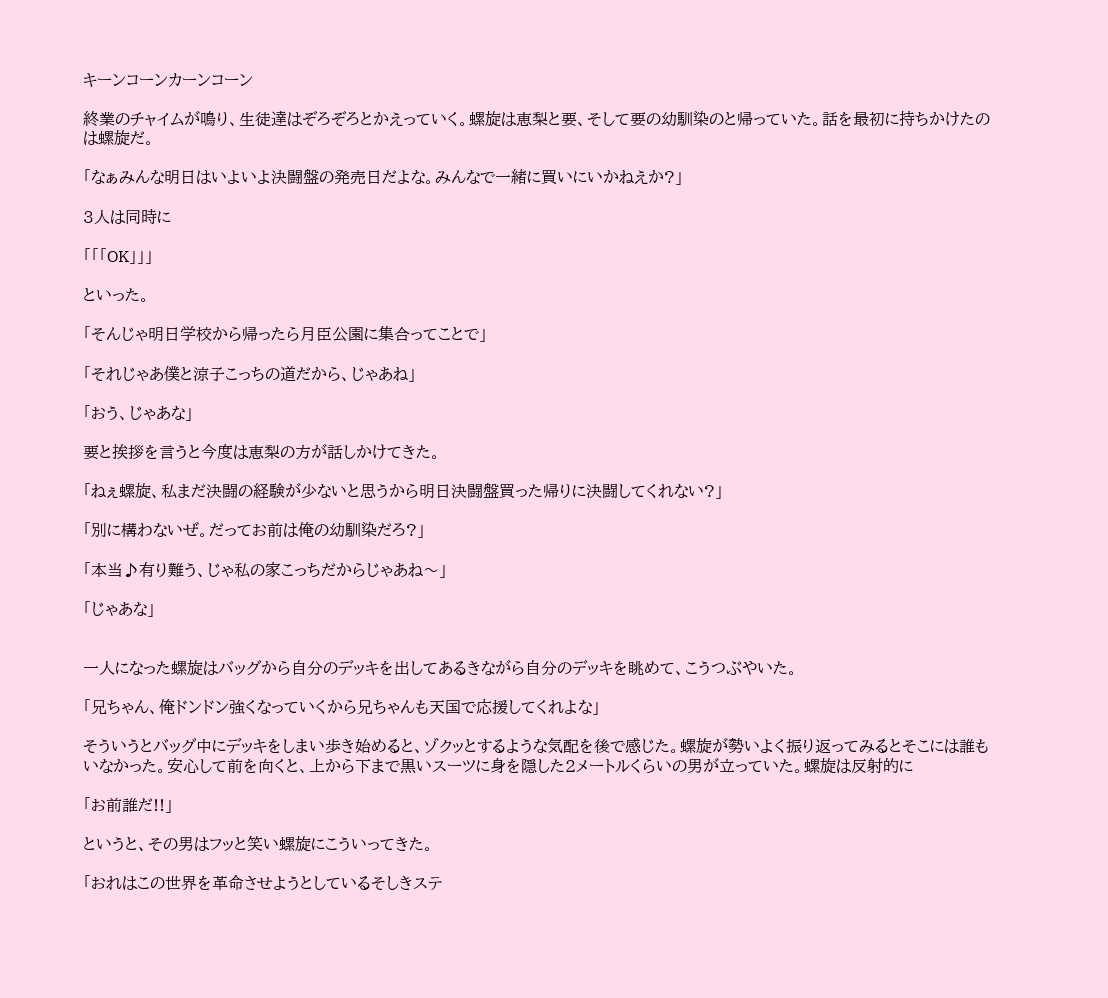キーンコーンカーンコーン

終業のチャイムが鳴り、生徒達はぞろぞろとかえっていく。螺旋は恵梨と要、そして要の幼馴染のと帰っていた。話を最初に持ちかけたのは螺旋だ。

「なぁみんな明日はいよいよ決闘盤の発売日だよな。みんなで一緒に買いにいかねえか?」

3人は同時に

「「「OK」」」

といった。

「そんじゃ明日学校から帰ったら月臣公園に集合ってことで」

「それじゃあ僕と涼子こっちの道だから、じゃあね」

「おう、じゃあな」

要と挨拶を言うと今度は恵梨の方が話しかけてきた。

「ねぇ螺旋、私まだ決闘の経験が少ないと思うから明日決闘盤買った帰りに決闘してくれない?」

「別に構わないぜ。だってお前は俺の幼馴染だろ?」

「本当♪有り難う、じゃ私の家こっちだからじゃあね〜」

「じゃあな」


一人になった螺旋はバッグから自分のデッキを出してあるきながら自分のデッキを眺めて、こうつぶやいた。

「兄ちゃん、俺ドンドン強くなっていくから兄ちゃんも天国で応援してくれよな」

そういうとバッグ中にデッキをしまい歩き始めると、ゾクッとするような気配を後で感じた。螺旋が勢いよく振り返ってみるとそこには誰もいなかった。安心して前を向くと、上から下まで黒いスーツに身を隠した2メートルくらいの男が立っていた。螺旋は反射的に

「お前誰だ!!」

というと、その男はフッと笑い螺旋にこういってきた。

「おれはこの世界を革命させようとしているそしきステ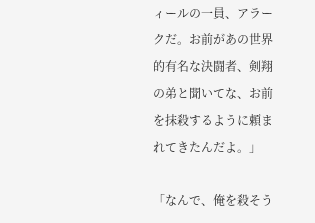ィールの一員、アラークだ。お前があの世界的有名な決闘者、剣翔の弟と聞いてな、お前を抹殺するように頼まれてきたんだよ。」

「なんで、俺を殺そう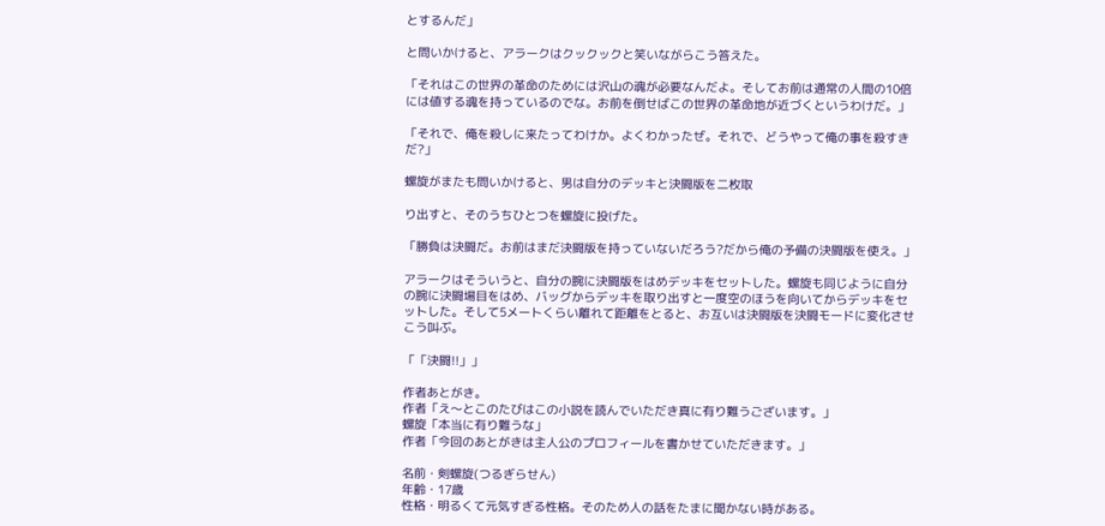とするんだ」

と問いかけると、アラークはクックックと笑いながらこう答えた。

「それはこの世界の革命のためには沢山の魂が必要なんだよ。そしてお前は通常の人間の10倍には値する魂を持っているのでな。お前を倒せばこの世界の革命地が近づくというわけだ。」

「それで、俺を殺しに来たってわけか。よくわかったぜ。それで、どうやって俺の事を殺すきだ?」

螺旋がまたも問いかけると、男は自分のデッキと決闘版を二枚取

り出すと、そのうちひとつを螺旋に投げた。

「勝負は決闘だ。お前はまだ決闘版を持っていないだろう?だから俺の予備の決闘版を使え。」

アラークはそういうと、自分の腕に決闘版をはめデッキをセットした。螺旋も同じように自分の腕に決闘場目をはめ、バッグからデッキを取り出すと一度空のほうを向いてからデッキをセットした。そして5メートくらい離れて距離をとると、お互いは決闘版を決闘モードに変化させこう叫ぶ。

「「決闘!!」」

作者あとがき。
作者「え〜とこのたびはこの小説を読んでいただき真に有り難うございます。」
螺旋「本当に有り難うな」
作者「今回のあとがきは主人公のプロフィールを書かせていただきます。」

名前・剣螺旋(つるぎらせん)
年齢・17歳
性格・明るくて元気すぎる性格。そのため人の話をたまに聞かない時がある。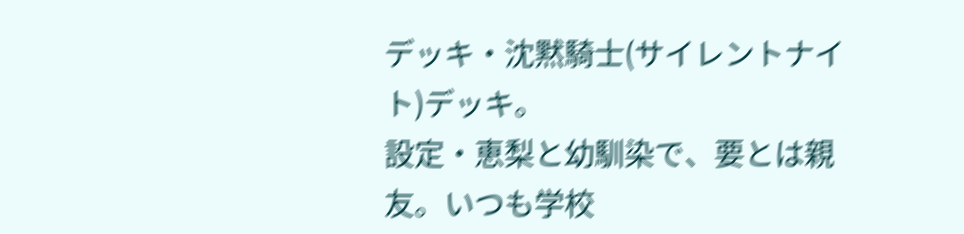デッキ・沈黙騎士(サイレントナイト)デッキ。
設定・恵梨と幼馴染で、要とは親友。いつも学校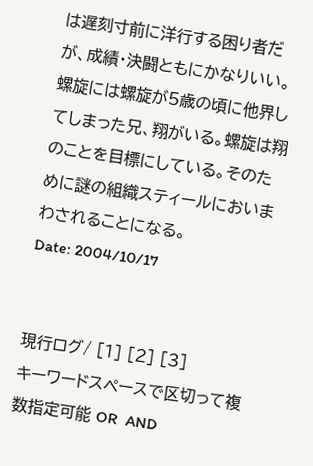は遅刻寸前に洋行する困り者だが、成績・決闘ともにかなりいい。螺旋には螺旋が5歳の頃に他界してしまった兄、翔がいる。螺旋は翔のことを目標にしている。そのために謎の組織スティールにおいまわされることになる。
Date: 2004/10/17


現行ログ/ [1] [2] [3]
キーワードスペースで区切って複数指定可能 OR  AND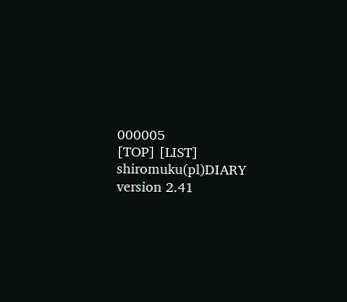000005
[TOP] [LIST]
shiromuku(pl)DIARY version 2.41